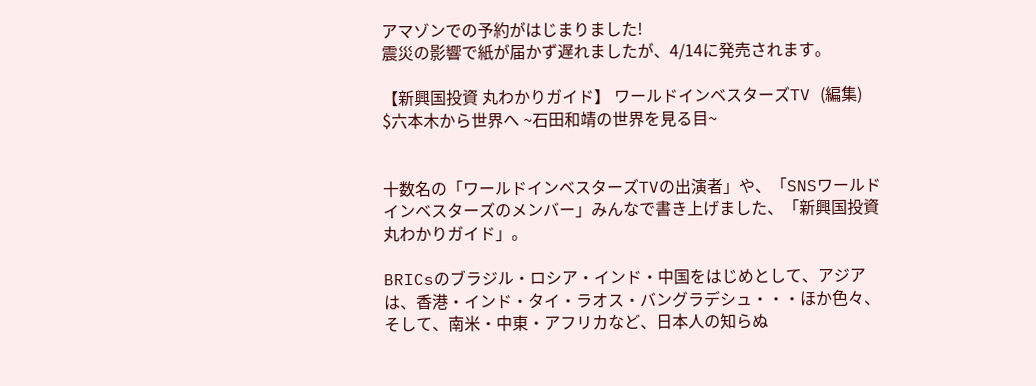アマゾンでの予約がはじまりました!
震災の影響で紙が届かず遅れましたが、4/14に発売されます。

【新興国投資 丸わかりガイド】 ワールドインベスターズTV (編集)
$六本木から世界へ ~石田和靖の世界を見る目~


十数名の「ワールドインベスターズTVの出演者」や、「SNSワールドインベスターズのメンバー」みんなで書き上げました、「新興国投資 丸わかりガイド」。

BRICsのブラジル・ロシア・インド・中国をはじめとして、アジアは、香港・インド・タイ・ラオス・バングラデシュ・・・ほか色々、そして、南米・中東・アフリカなど、日本人の知らぬ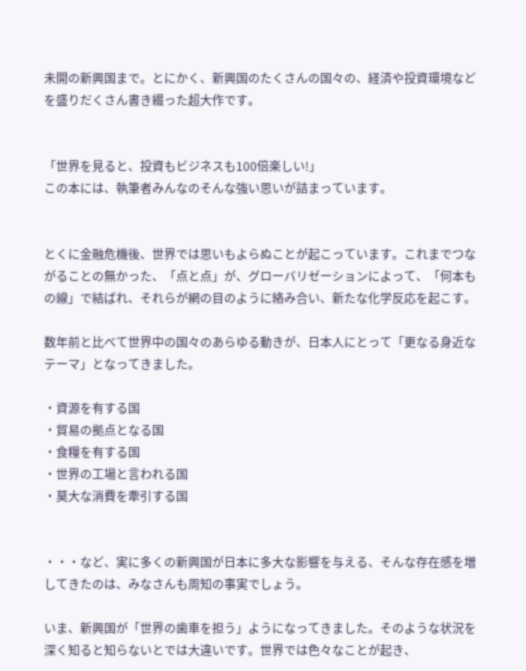未開の新興国まで。とにかく、新興国のたくさんの国々の、経済や投資環境などを盛りだくさん書き綴った超大作です。


「世界を見ると、投資もビジネスも100倍楽しい!」
この本には、執筆者みんなのそんな強い思いが詰まっています。


とくに金融危機後、世界では思いもよらぬことが起こっています。これまでつながることの無かった、「点と点」が、グローバリゼーションによって、「何本もの線」で結ばれ、それらが網の目のように絡み合い、新たな化学反応を起こす。

数年前と比べて世界中の国々のあらゆる動きが、日本人にとって「更なる身近なテーマ」となってきました。

・資源を有する国
・貿易の拠点となる国
・食糧を有する国
・世界の工場と言われる国
・莫大な消費を牽引する国


・・・など、実に多くの新興国が日本に多大な影響を与える、そんな存在感を増してきたのは、みなさんも周知の事実でしょう。

いま、新興国が「世界の歯車を担う」ようになってきました。そのような状況を深く知ると知らないとでは大違いです。世界では色々なことが起き、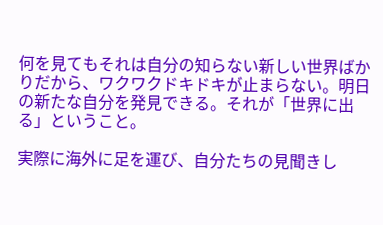何を見てもそれは自分の知らない新しい世界ばかりだから、ワクワクドキドキが止まらない。明日の新たな自分を発見できる。それが「世界に出る」ということ。

実際に海外に足を運び、自分たちの見聞きし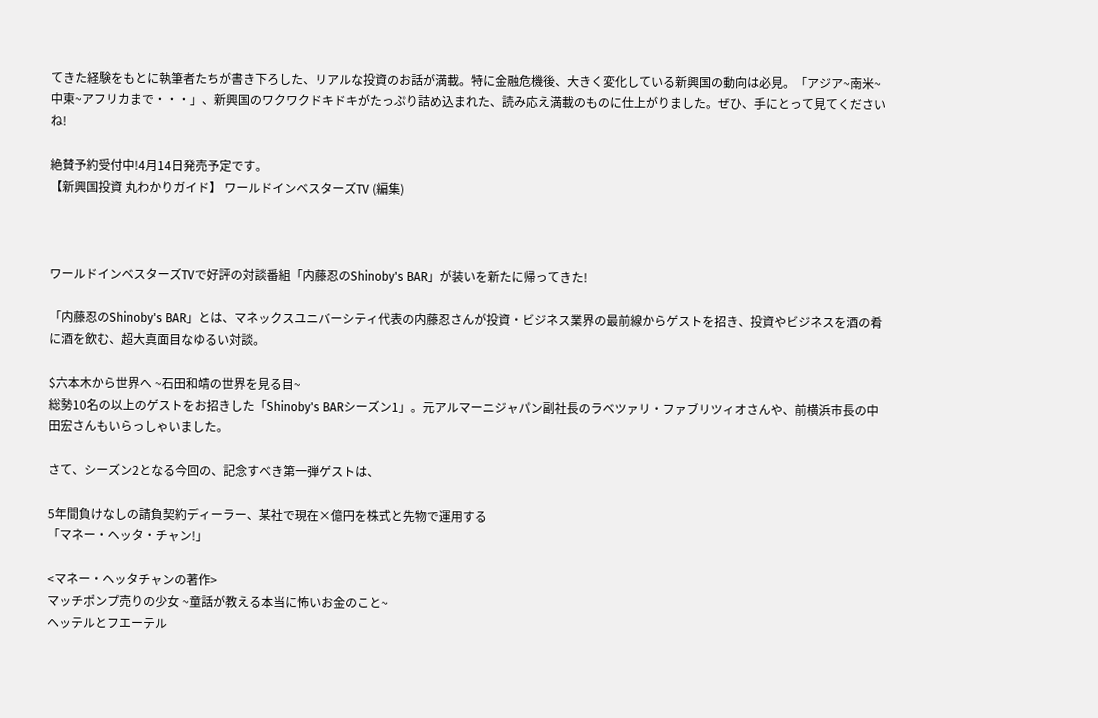てきた経験をもとに執筆者たちが書き下ろした、リアルな投資のお話が満載。特に金融危機後、大きく変化している新興国の動向は必見。「アジア~南米~中東~アフリカまで・・・」、新興国のワクワクドキドキがたっぷり詰め込まれた、読み応え満載のものに仕上がりました。ぜひ、手にとって見てくださいね!

絶賛予約受付中!4月14日発売予定です。
【新興国投資 丸わかりガイド】 ワールドインベスターズTV (編集)



ワールドインベスターズTVで好評の対談番組「内藤忍のShinoby's BAR」が装いを新たに帰ってきた!

「内藤忍のShinoby's BAR」とは、マネックスユニバーシティ代表の内藤忍さんが投資・ビジネス業界の最前線からゲストを招き、投資やビジネスを酒の肴に酒を飲む、超大真面目なゆるい対談。

$六本木から世界へ ~石田和靖の世界を見る目~
総勢10名の以上のゲストをお招きした「Shinoby's BARシーズン1」。元アルマーニジャパン副社長のラベツァリ・ファブリツィオさんや、前横浜市長の中田宏さんもいらっしゃいました。

さて、シーズン2となる今回の、記念すべき第一弾ゲストは、

5年間負けなしの請負契約ディーラー、某社で現在×億円を株式と先物で運用する
「マネー・ヘッタ・チャン!」

<マネー・ヘッタチャンの著作>
マッチポンプ売りの少女 ~童話が教える本当に怖いお金のこと~
ヘッテルとフエーテル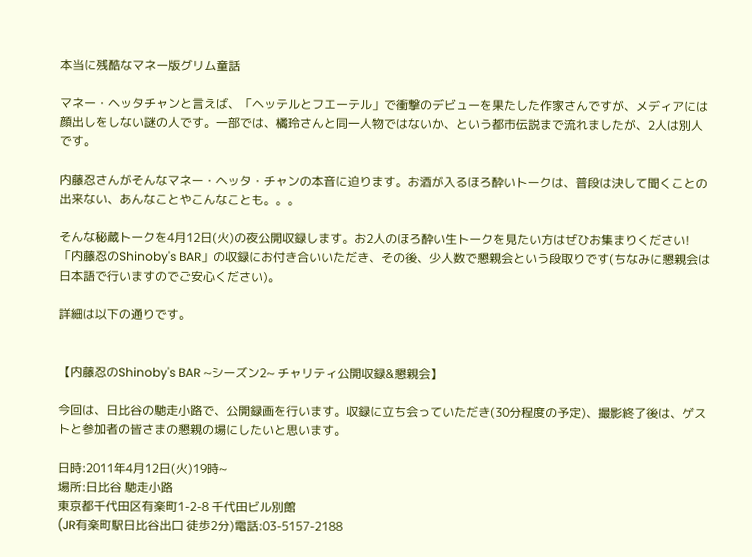本当に残酷なマネー版グリム童話

マネー・ヘッタチャンと言えば、「ヘッテルとフエーテル」で衝撃のデビューを果たした作家さんですが、メディアには顔出しをしない謎の人です。一部では、橘玲さんと同一人物ではないか、という都市伝説まで流れましたが、2人は別人です。

内藤忍さんがそんなマネー・ヘッタ・チャンの本音に迫ります。お酒が入るほろ酔いトークは、普段は決して聞くことの出来ない、あんなことやこんなことも。。。

そんな秘蔵トークを4月12日(火)の夜公開収録します。お2人のほろ酔い生トークを見たい方はぜひお集まりください!「内藤忍のShinoby's BAR」の収録にお付き合いいただき、その後、少人数で懇親会という段取りです(ちなみに懇親会は日本語で行いますのでご安心ください)。

詳細は以下の通りです。


【内藤忍のShinoby's BAR ~シーズン2~ チャリティ公開収録&懇親会】

今回は、日比谷の馳走小路で、公開録画を行います。収録に立ち会っていただき(30分程度の予定)、撮影終了後は、ゲストと参加者の皆さまの懇親の場にしたいと思います。

日時:2011年4月12日(火)19時~
場所:日比谷 馳走小路
東京都千代田区有楽町1-2-8 千代田ビル別館
(JR有楽町駅日比谷出口 徒歩2分)電話:03-5157-2188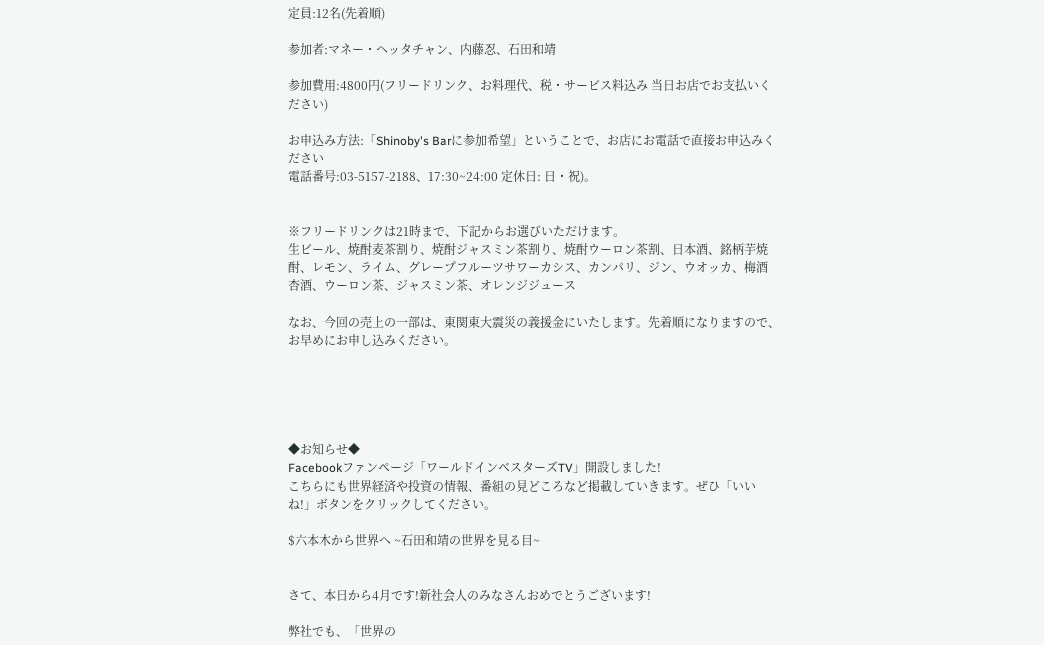定員:12名(先着順)

参加者:マネー・ヘッタチャン、内藤忍、石田和靖

参加費用:4800円(フリードリンク、お料理代、税・サービス料込み 当日お店でお支払いください)

お申込み方法:「Shinoby's Barに参加希望」ということで、お店にお電話で直接お申込みください
電話番号:03-5157-2188、17:30~24:00 定休日: 日・祝)。


※フリードリンクは21時まで、下記からお選びいただけます。
生ビール、焼酎麦茶割り、焼酎ジャスミン茶割り、焼酎ウーロン茶割、日本酒、銘柄芋焼酎、レモン、ライム、グレープフルーツサワーカシス、カンパリ、ジン、ウオッカ、梅酒
杏酒、ウーロン茶、ジャスミン茶、オレンジジュース

なお、今回の売上の一部は、東関東大震災の義援金にいたします。先着順になりますので、お早めにお申し込みください。





◆お知らせ◆
Facebookファンページ「ワールドインベスターズTV」開設しました!
こちらにも世界経済や投資の情報、番組の見どころなど掲載していきます。ぜひ「いいね!」ボタンをクリックしてください。

$六本木から世界へ ~石田和靖の世界を見る目~


さて、本日から4月です!新社会人のみなさんおめでとうございます!

弊社でも、「世界の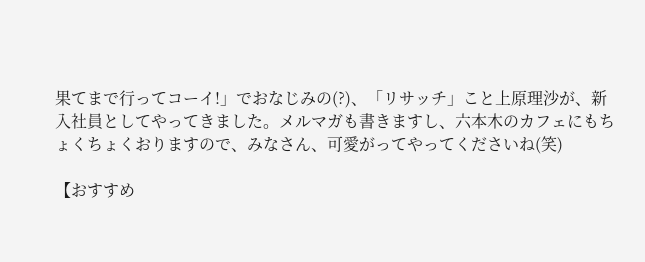果てまで行ってコーイ!」でおなじみの(?)、「リサッチ」こと上原理沙が、新入社員としてやってきました。メルマガも書きますし、六本木のカフェにもちょくちょくおりますので、みなさん、可愛がってやってくださいね(笑)

【おすすめ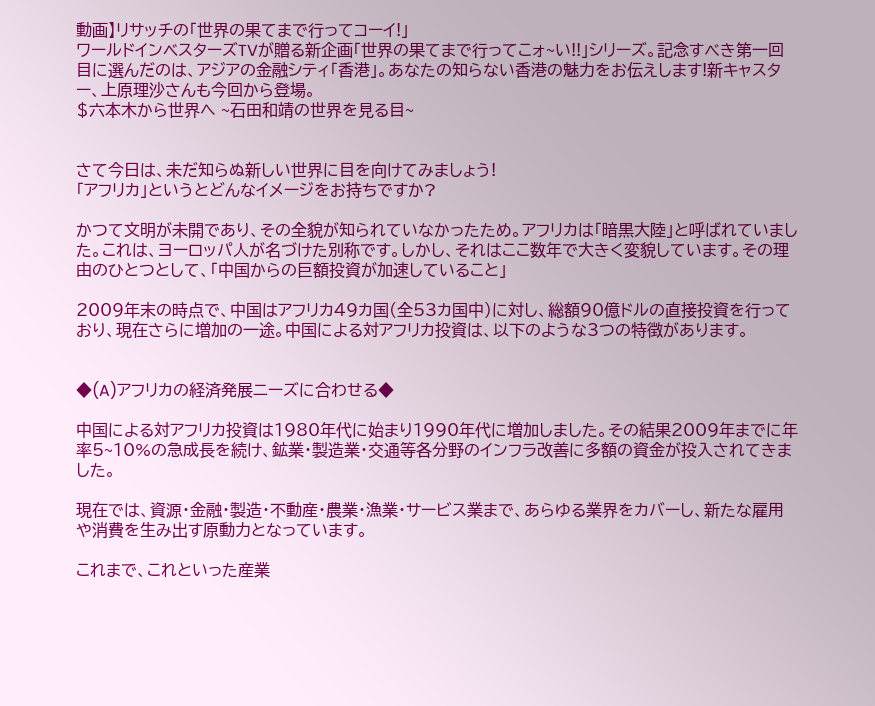動画】リサッチの「世界の果てまで行ってコーイ!」
ワールドインベスターズTVが贈る新企画「世界の果てまで行ってこォ~い!!」シリーズ。記念すべき第一回目に選んだのは、アジアの金融シティ「香港」。あなたの知らない香港の魅力をお伝えします!新キャスター、上原理沙さんも今回から登場。
$六本木から世界へ ~石田和靖の世界を見る目~


さて今日は、未だ知らぬ新しい世界に目を向けてみましょう!
「アフリカ」というとどんなイメージをお持ちですか?

かつて文明が未開であり、その全貌が知られていなかったため。アフリカは「暗黒大陸」と呼ばれていました。これは、ヨーロッパ人が名づけた別称です。しかし、それはここ数年で大きく変貌しています。その理由のひとつとして、「中国からの巨額投資が加速していること」

2009年末の時点で、中国はアフリカ49カ国(全53カ国中)に対し、総額90億ドルの直接投資を行っており、現在さらに増加の一途。中国による対アフリカ投資は、以下のような3つの特徴があります。


◆(A)アフリカの経済発展ニーズに合わせる◆

中国による対アフリカ投資は1980年代に始まり1990年代に増加しました。その結果2009年までに年率5~10%の急成長を続け、鉱業・製造業・交通等各分野のインフラ改善に多額の資金が投入されてきました。

現在では、資源・金融・製造・不動産・農業・漁業・サービス業まで、あらゆる業界をカバーし、新たな雇用や消費を生み出す原動力となっています。

これまで、これといった産業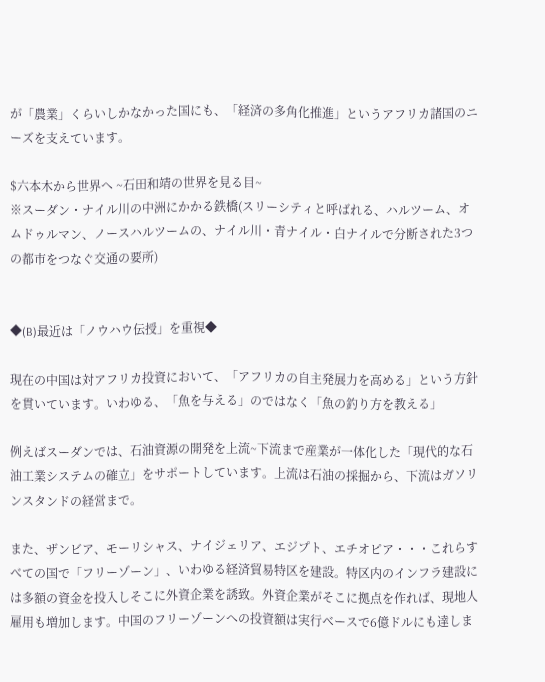が「農業」くらいしかなかった国にも、「経済の多角化推進」というアフリカ諸国のニーズを支えています。

$六本木から世界へ ~石田和靖の世界を見る目~
※スーダン・ナイル川の中洲にかかる鉄橋(スリーシティと呼ばれる、ハルツーム、オムドゥルマン、ノースハルツームの、ナイル川・青ナイル・白ナイルで分断された3つの都市をつなぐ交通の要所)


◆(B)最近は「ノウハウ伝授」を重視◆

現在の中国は対アフリカ投資において、「アフリカの自主発展力を高める」という方針を貫いています。いわゆる、「魚を与える」のではなく「魚の釣り方を教える」

例えばスーダンでは、石油資源の開発を上流~下流まで産業が一体化した「現代的な石油工業システムの確立」をサポートしています。上流は石油の採掘から、下流はガソリンスタンドの経営まで。

また、ザンビア、モーリシャス、ナイジェリア、エジプト、エチオピア・・・これらすべての国で「フリーゾーン」、いわゆる経済貿易特区を建設。特区内のインフラ建設には多額の資金を投入しそこに外資企業を誘致。外資企業がそこに拠点を作れば、現地人雇用も増加します。中国のフリーゾーンへの投資額は実行ベースで6億ドルにも達しま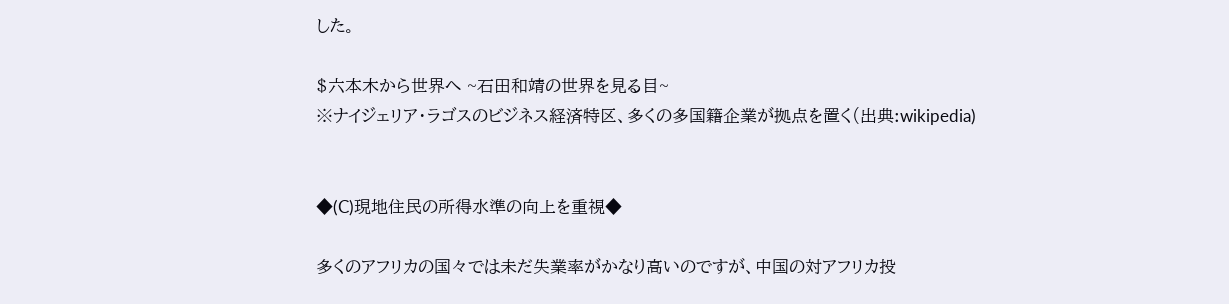した。

$六本木から世界へ ~石田和靖の世界を見る目~
※ナイジェリア・ラゴスのビジネス経済特区、多くの多国籍企業が拠点を置く(出典:wikipedia)


◆(C)現地住民の所得水準の向上を重視◆

多くのアフリカの国々では未だ失業率がかなり高いのですが、中国の対アフリカ投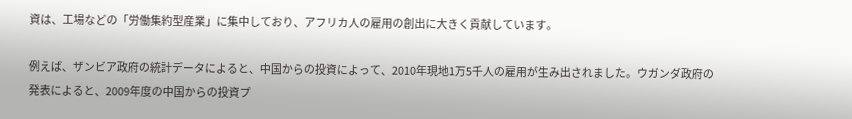資は、工場などの「労働集約型産業」に集中しており、アフリカ人の雇用の創出に大きく貢献しています。

例えば、ザンビア政府の統計データによると、中国からの投資によって、2010年現地1万5千人の雇用が生み出されました。ウガンダ政府の発表によると、2009年度の中国からの投資プ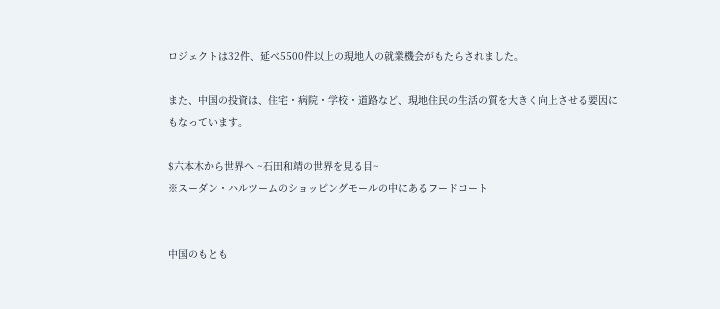ロジェクトは32件、延べ5500件以上の現地人の就業機会がもたらされました。

また、中国の投資は、住宅・病院・学校・道路など、現地住民の生活の質を大きく向上させる要因にもなっています。

$六本木から世界へ ~石田和靖の世界を見る目~
※スーダン・ハルツームのショッピングモールの中にあるフードコート


中国のもとも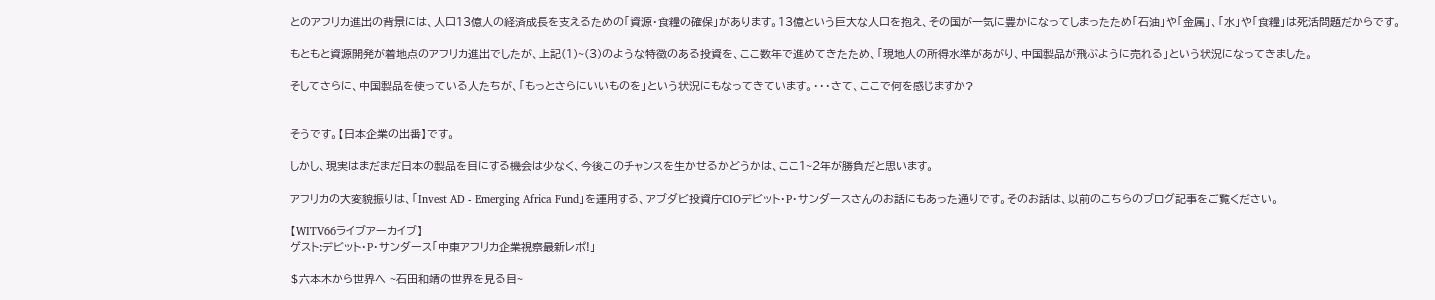とのアフリカ進出の背景には、人口13億人の経済成長を支えるための「資源・食糧の確保」があります。13億という巨大な人口を抱え、その国が一気に豊かになってしまったため「石油」や「金属」、「水」や「食糧」は死活問題だからです。

もともと資源開発が着地点のアフリカ進出でしたが、上記(1)~(3)のような特徴のある投資を、ここ数年で進めてきたため、「現地人の所得水準があがり、中国製品が飛ぶように売れる」という状況になってきました。

そしてさらに、中国製品を使っている人たちが、「もっとさらにいいものを」という状況にもなってきています。・・・さて、ここで何を感じますか?


そうです。【日本企業の出番】です。

しかし、現実はまだまだ日本の製品を目にする機会は少なく、今後このチャンスを生かせるかどうかは、ここ1~2年が勝負だと思います。

アフリカの大変貌振りは、「Invest AD - Emerging Africa Fund」を運用する、アブダビ投資庁CIOデビット・P・サンダースさんのお話にもあった通りです。そのお話は、以前のこちらのブログ記事をご覧ください。

【WITV66ライブアーカイブ】
ゲスト:デビット・P・サンダース「中東アフリカ企業視察最新レポ!」

$六本木から世界へ ~石田和靖の世界を見る目~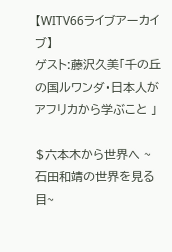【WITV66ライブアーカイブ】
ゲスト:藤沢久美「千の丘の国ルワンダ・日本人がアフリカから学ぶこと 」

$六本木から世界へ ~石田和靖の世界を見る目~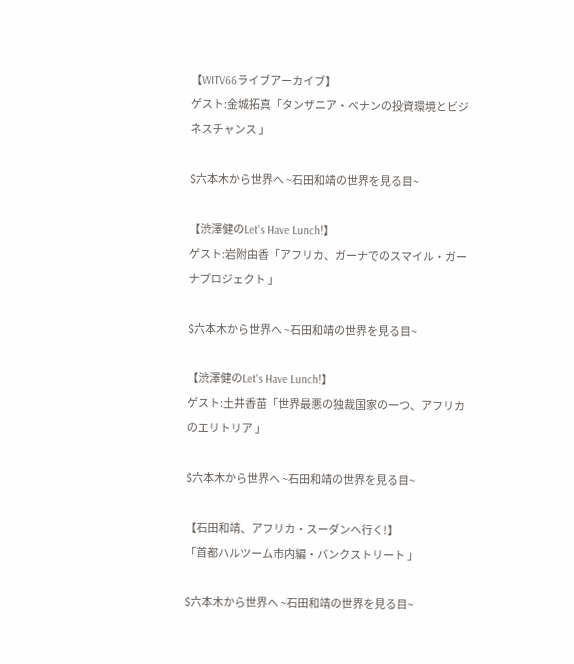【WITV66ライブアーカイブ】
ゲスト:金城拓真「タンザニア・ベナンの投資環境とビジネスチャンス 」

$六本木から世界へ ~石田和靖の世界を見る目~

【渋澤健のLet's Have Lunch!】
ゲスト:岩附由香「アフリカ、ガーナでのスマイル・ガーナプロジェクト 」

$六本木から世界へ ~石田和靖の世界を見る目~

【渋澤健のLet's Have Lunch!】
ゲスト:土井香苗「世界最悪の独裁国家の一つ、アフリカのエリトリア 」

$六本木から世界へ ~石田和靖の世界を見る目~

【石田和靖、アフリカ・スーダンへ行く!】
「首都ハルツーム市内編・バンクストリート 」

$六本木から世界へ ~石田和靖の世界を見る目~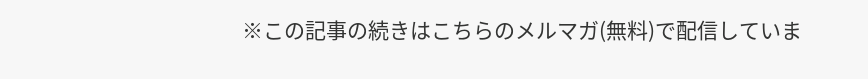※この記事の続きはこちらのメルマガ(無料)で配信していま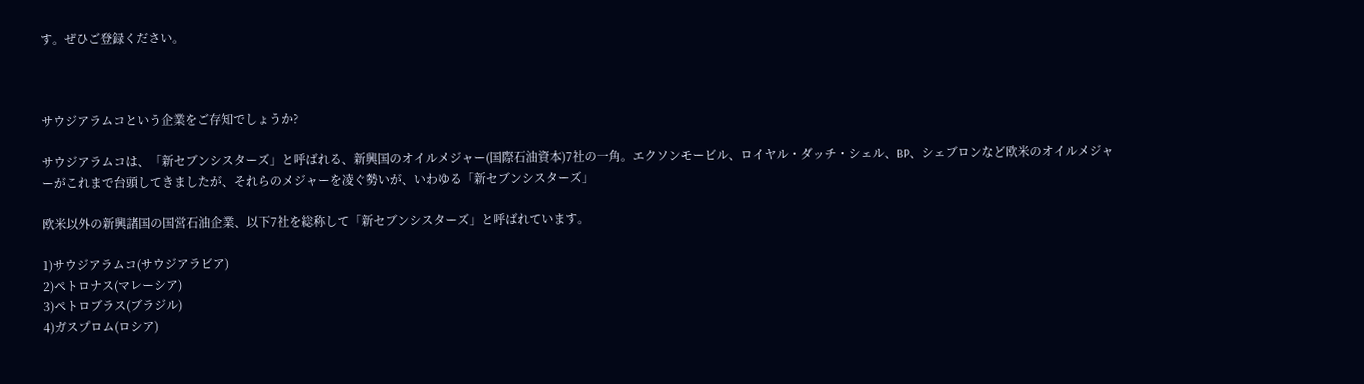す。ぜひご登録ください。



サウジアラムコという企業をご存知でしょうか?

サウジアラムコは、「新セブンシスターズ」と呼ばれる、新興国のオイルメジャー(国際石油資本)7社の一角。エクソンモービル、ロイヤル・ダッチ・シェル、BP、シェブロンなど欧米のオイルメジャーがこれまで台頭してきましたが、それらのメジャーを凌ぐ勢いが、いわゆる「新セブンシスターズ」

欧米以外の新興諸国の国営石油企業、以下7社を総称して「新セブンシスターズ」と呼ばれています。

1)サウジアラムコ(サウジアラビア)
2)ペトロナス(マレーシア)
3)ペトロブラス(ブラジル)
4)ガスプロム(ロシア)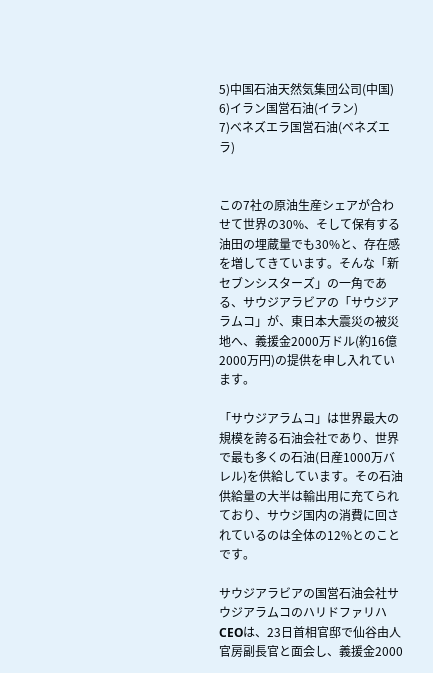5)中国石油天然気集団公司(中国)
6)イラン国営石油(イラン)
7)ベネズエラ国営石油(ベネズエラ)


この7社の原油生産シェアが合わせて世界の30%、そして保有する油田の埋蔵量でも30%と、存在感を増してきています。そんな「新セブンシスターズ」の一角である、サウジアラビアの「サウジアラムコ」が、東日本大震災の被災地へ、義援金2000万ドル(約16億2000万円)の提供を申し入れています。

「サウジアラムコ」は世界最大の規模を誇る石油会社であり、世界で最も多くの石油(日産1000万バレル)を供給しています。その石油供給量の大半は輸出用に充てられており、サウジ国内の消費に回されているのは全体の12%とのことです。

サウジアラビアの国営石油会社サウジアラムコのハリドファリハCEOは、23日首相官邸で仙谷由人官房副長官と面会し、義援金2000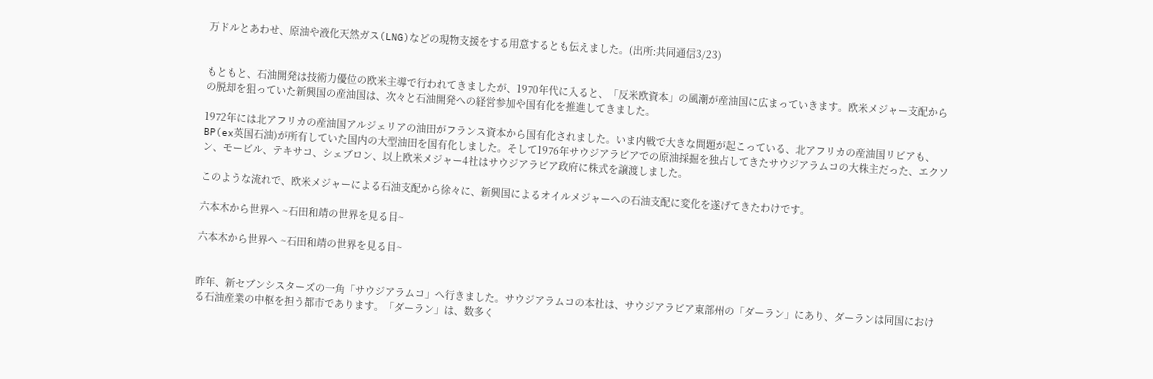万ドルとあわせ、原油や液化天然ガス(LNG)などの現物支援をする用意するとも伝えました。(出所:共同通信3/23)


もともと、石油開発は技術力優位の欧米主導で行われてきましたが、1970年代に入ると、「反米欧資本」の風潮が産油国に広まっていきます。欧米メジャー支配からの脱却を狙っていた新興国の産油国は、次々と石油開発への経営参加や国有化を推進してきました。

1972年には北アフリカの産油国アルジェリアの油田がフランス資本から国有化されました。いま内戦で大きな問題が起こっている、北アフリカの産油国リビアも、BP(ex英国石油)が所有していた国内の大型油田を国有化しました。そして1976年サウジアラビアでの原油採掘を独占してきたサウジアラムコの大株主だった、エクソン、モービル、テキサコ、シェブロン、以上欧米メジャー4社はサウジアラビア政府に株式を譲渡しました。

このような流れで、欧米メジャーによる石油支配から徐々に、新興国によるオイルメジャーへの石油支配に変化を遂げてきたわけです。

六本木から世界へ ~石田和靖の世界を見る目~

六本木から世界へ ~石田和靖の世界を見る目~


昨年、新セブンシスターズの一角「サウジアラムコ」へ行きました。サウジアラムコの本社は、サウジアラビア東部州の「ダーラン」にあり、ダーランは同国における石油産業の中枢を担う都市であります。「ダーラン」は、数多く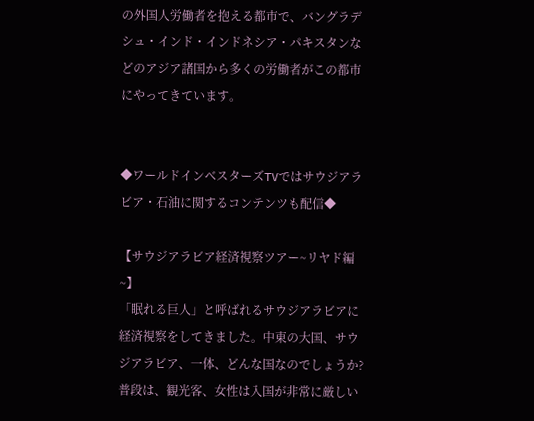の外国人労働者を抱える都市で、バングラデシュ・インド・インドネシア・パキスタンなどのアジア諸国から多くの労働者がこの都市にやってきています。


◆ワールドインベスターズTVではサウジアラビア・石油に関するコンテンツも配信◆

【サウジアラビア経済視察ツアー~リヤド編~】
「眠れる巨人」と呼ばれるサウジアラビアに経済視察をしてきました。中東の大国、サウジアラビア、一体、どんな国なのでしょうか?普段は、観光客、女性は入国が非常に厳しい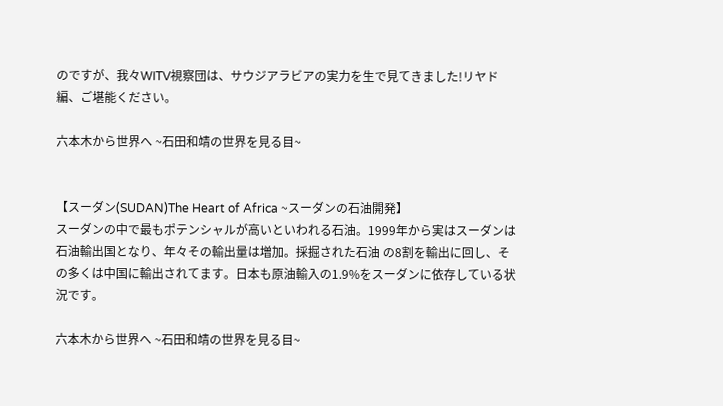のですが、我々WITV視察団は、サウジアラビアの実力を生で見てきました!リヤド編、ご堪能ください。

六本木から世界へ ~石田和靖の世界を見る目~


【スーダン(SUDAN)The Heart of Africa ~スーダンの石油開発】
スーダンの中で最もポテンシャルが高いといわれる石油。1999年から実はスーダンは石油輸出国となり、年々その輸出量は増加。採掘された石油 の8割を輸出に回し、その多くは中国に輸出されてます。日本も原油輸入の1.9%をスーダンに依存している状況です。

六本木から世界へ ~石田和靖の世界を見る目~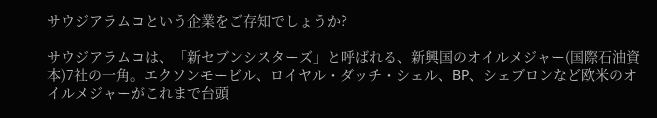サウジアラムコという企業をご存知でしょうか?

サウジアラムコは、「新セブンシスターズ」と呼ばれる、新興国のオイルメジャー(国際石油資本)7社の一角。エクソンモービル、ロイヤル・ダッチ・シェル、BP、シェブロンなど欧米のオイルメジャーがこれまで台頭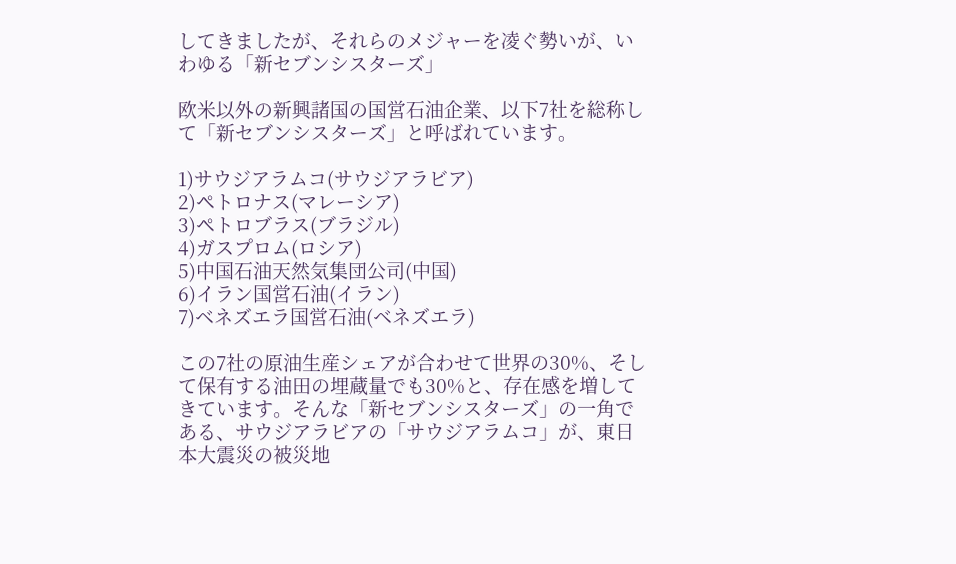してきましたが、それらのメジャーを凌ぐ勢いが、いわゆる「新セブンシスターズ」

欧米以外の新興諸国の国営石油企業、以下7社を総称して「新セブンシスターズ」と呼ばれています。

1)サウジアラムコ(サウジアラビア)
2)ペトロナス(マレーシア)
3)ペトロブラス(ブラジル)
4)ガスプロム(ロシア)
5)中国石油天然気集団公司(中国)
6)イラン国営石油(イラン)
7)ベネズエラ国営石油(ベネズエラ)

この7社の原油生産シェアが合わせて世界の30%、そして保有する油田の埋蔵量でも30%と、存在感を増してきています。そんな「新セブンシスターズ」の一角である、サウジアラビアの「サウジアラムコ」が、東日本大震災の被災地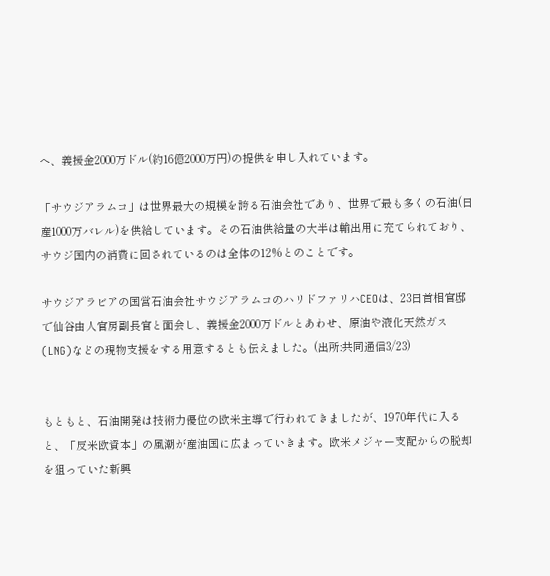へ、義援金2000万ドル(約16億2000万円)の提供を申し入れています。

「サウジアラムコ」は世界最大の規模を誇る石油会社であり、世界で最も多くの石油(日産1000万バレル)を供給しています。その石油供給量の大半は輸出用に充てられており、サウジ国内の消費に回されているのは全体の12%とのことです。

サウジアラビアの国営石油会社サウジアラムコのハリドファリハCEOは、23日首相官邸で仙谷由人官房副長官と面会し、義援金2000万ドルとあわせ、原油や液化天然ガス(LNG)などの現物支援をする用意するとも伝えました。(出所:共同通信3/23)


もともと、石油開発は技術力優位の欧米主導で行われてきましたが、1970年代に入ると、「反米欧資本」の風潮が産油国に広まっていきます。欧米メジャー支配からの脱却を狙っていた新興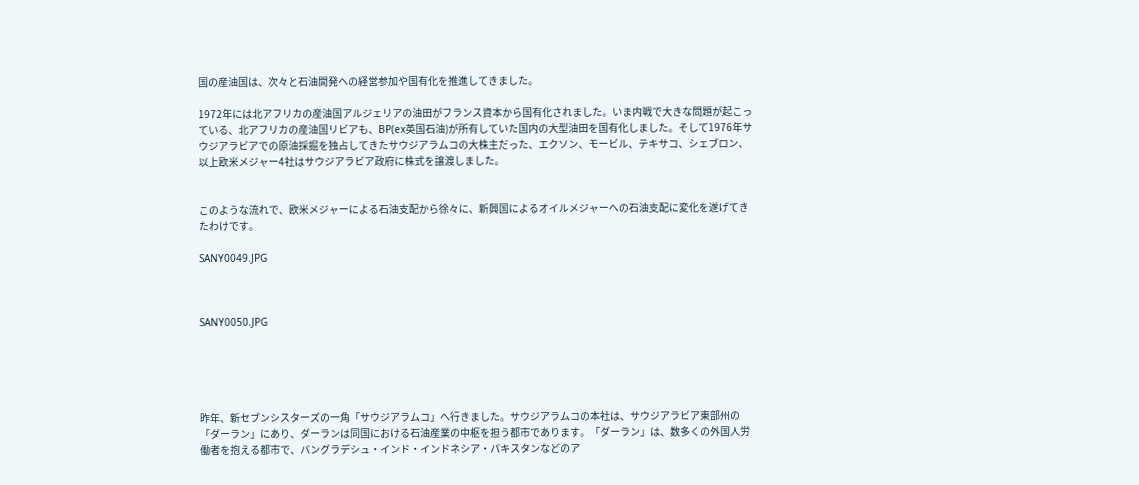国の産油国は、次々と石油開発への経営参加や国有化を推進してきました。

1972年には北アフリカの産油国アルジェリアの油田がフランス資本から国有化されました。いま内戦で大きな問題が起こっている、北アフリカの産油国リビアも、BP(ex英国石油)が所有していた国内の大型油田を国有化しました。そして1976年サウジアラビアでの原油採掘を独占してきたサウジアラムコの大株主だった、エクソン、モービル、テキサコ、シェブロン、以上欧米メジャー4社はサウジアラビア政府に株式を譲渡しました。


このような流れで、欧米メジャーによる石油支配から徐々に、新興国によるオイルメジャーへの石油支配に変化を遂げてきたわけです。

SANY0049.JPG



SANY0050.JPG





昨年、新セブンシスターズの一角「サウジアラムコ」へ行きました。サウジアラムコの本社は、サウジアラビア東部州の「ダーラン」にあり、ダーランは同国における石油産業の中枢を担う都市であります。「ダーラン」は、数多くの外国人労働者を抱える都市で、バングラデシュ・インド・インドネシア・パキスタンなどのア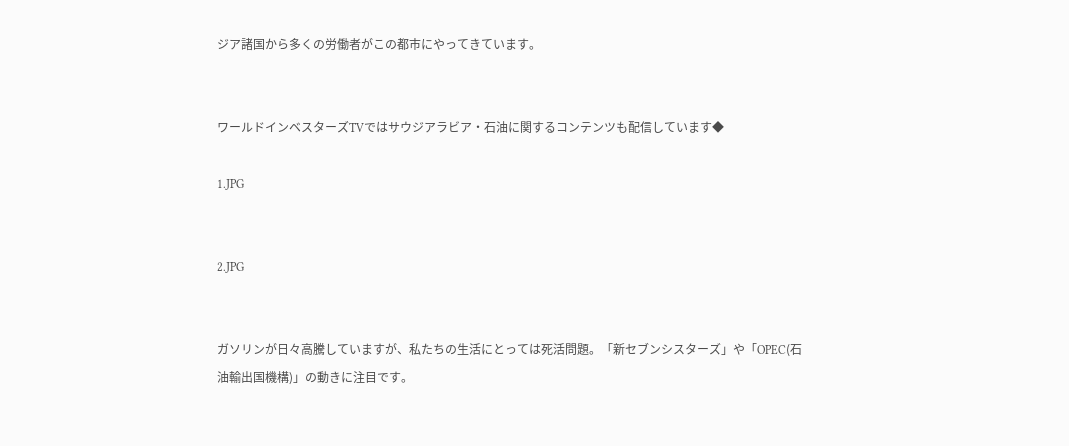ジア諸国から多くの労働者がこの都市にやってきています。


ワールドインベスターズTVではサウジアラビア・石油に関するコンテンツも配信しています◆

1.JPG


2.JPG


ガソリンが日々高騰していますが、私たちの生活にとっては死活問題。「新セブンシスターズ」や「OPEC(石油輸出国機構)」の動きに注目です。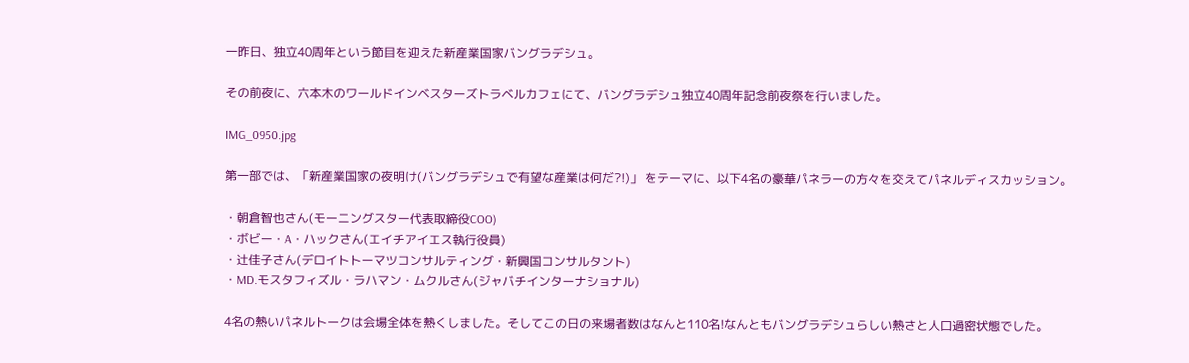一昨日、独立40周年という節目を迎えた新産業国家バングラデシュ。

その前夜に、六本木のワールドインベスターズトラベルカフェにて、バングラデシュ独立40周年記念前夜祭を行いました。

IMG_0950.jpg

第一部では、「新産業国家の夜明け(バングラデシュで有望な産業は何だ?!)」 をテーマに、以下4名の豪華パネラーの方々を交えてパネルディスカッション。

・朝倉智也さん(モーニングスター代表取締役COO)
・ボビー・A・ハックさん(エイチアイエス執行役員)
・辻佳子さん(デロイトトーマツコンサルティング・新興国コンサルタント)
・MD.モスタフィズル・ラハマン・ムクルさん(ジャバチインターナショナル)

4名の熱いパネルトークは会場全体を熱くしました。そしてこの日の来場者数はなんと110名!なんともバングラデシュらしい熱さと人口過密状態でした。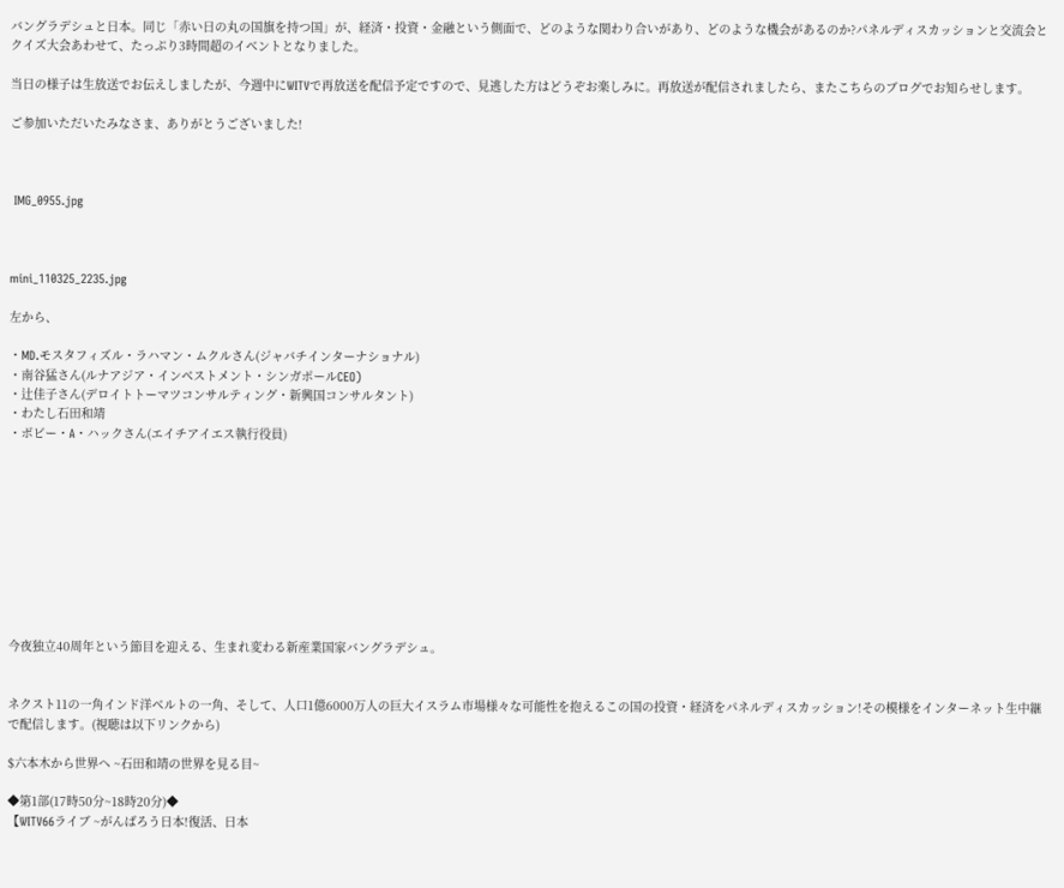バングラデシュと日本。同じ「赤い日の丸の国旗を持つ国」が、経済・投資・金融という側面で、どのような関わり合いがあり、どのような機会があるのか?パネルディスカッションと交流会とクイズ大会あわせて、たっぷり3時間超のイベントとなりました。

当日の様子は生放送でお伝えしましたが、今週中にWITVで再放送を配信予定ですので、見逃した方はどうぞお楽しみに。再放送が配信されましたら、またこちらのブログでお知らせします。

ご参加いただいたみなさま、ありがとうございました!



 IMG_0955.jpg



mini_110325_2235.jpg

左から、

・MD.モスタフィズル・ラハマン・ムクルさん(ジャバチインターナショナル)
・南谷猛さん(ルナアジア・インベストメント・シンガポールCEO)
・辻佳子さん(デロイトトーマツコンサルティング・新興国コンサルタント)
・わたし石田和靖
・ボビー・A・ハックさん(エイチアイエス執行役員)










今夜独立40周年という節目を迎える、生まれ変わる新産業国家バングラデシュ。


ネクスト11の一角インド洋ベルトの一角、そして、人口1億6000万人の巨大イスラム市場様々な可能性を抱えるこの国の投資・経済をパネルディスカッション!その模様をインターネット生中継で配信します。(視聴は以下リンクから)

$六本木から世界へ ~石田和靖の世界を見る目~

◆第1部(17時50分~18時20分)◆
【WITV66ライブ ~がんばろう日本!復活、日本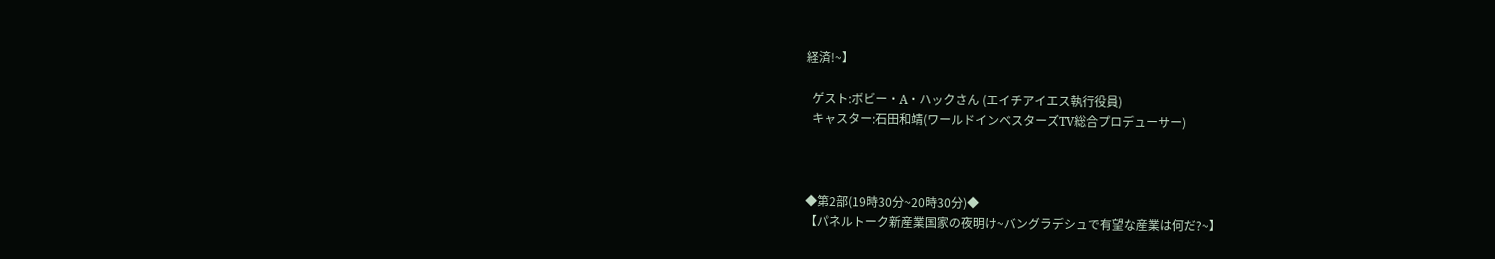経済!~】

  ゲスト:ボビー・A・ハックさん (エイチアイエス執行役員)
  キャスター:石田和靖(ワールドインベスターズTV総合プロデューサー)



◆第2部(19時30分~20時30分)◆
【パネルトーク新産業国家の夜明け~バングラデシュで有望な産業は何だ?~】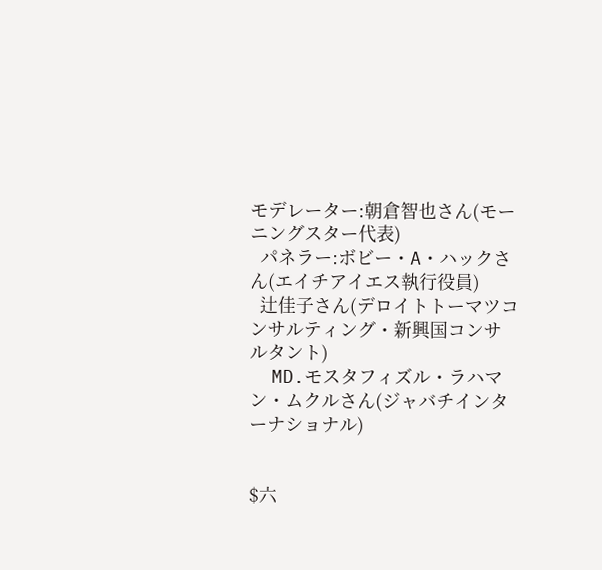モデレーター:朝倉智也さん(モーニングスター代表)
  パネラー:ボビー・A・ハックさん(エイチアイエス執行役員)
  辻佳子さん(デロイトトーマツコンサルティング・新興国コンサルタント)
  MD.モスタフィズル・ラハマン・ムクルさん(ジャバチインターナショナル)


$六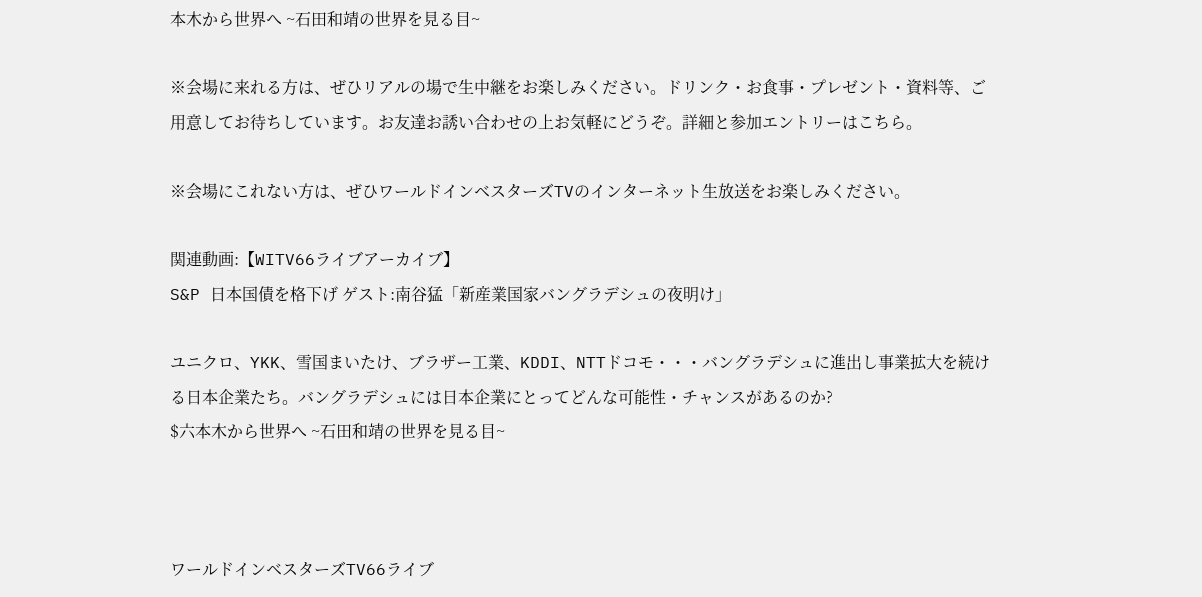本木から世界へ ~石田和靖の世界を見る目~

※会場に来れる方は、ぜひリアルの場で生中継をお楽しみください。ドリンク・お食事・プレゼント・資料等、ご用意してお待ちしています。お友達お誘い合わせの上お気軽にどうぞ。詳細と参加エントリーはこちら。

※会場にこれない方は、ぜひワールドインベスターズTVのインターネット生放送をお楽しみください。

関連動画:【WITV66ライブアーカイブ】
S&P 日本国債を格下げ ゲスト:南谷猛「新産業国家バングラデシュの夜明け」

ユニクロ、YKK、雪国まいたけ、ブラザー工業、KDDI、NTTドコモ・・・バングラデシュに進出し事業拡大を続ける日本企業たち。バングラデシュには日本企業にとってどんな可能性・チャンスがあるのか?
$六本木から世界へ ~石田和靖の世界を見る目~



ワールドインベスターズTV66ライブ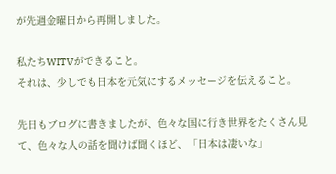が先週金曜日から再開しました。

私たちWITVができること。
それは、少しでも日本を元気にするメッセージを伝えること。

先日もブログに書きましたが、色々な国に行き世界をたくさん見て、色々な人の話を聞けば聞くほど、「日本は凄いな」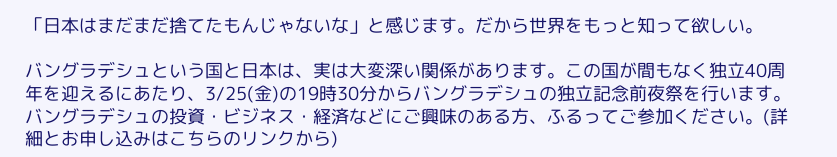「日本はまだまだ捨てたもんじゃないな」と感じます。だから世界をもっと知って欲しい。

バングラデシュという国と日本は、実は大変深い関係があります。この国が間もなく独立40周年を迎えるにあたり、3/25(金)の19時30分からバングラデシュの独立記念前夜祭を行います。バングラデシュの投資・ビジネス・経済などにご興味のある方、ふるってご参加ください。(詳細とお申し込みはこちらのリンクから)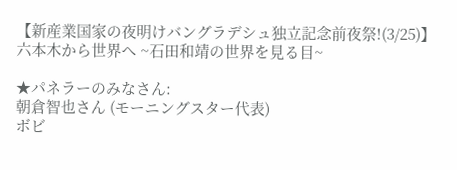【新産業国家の夜明けバングラデシュ独立記念前夜祭!(3/25)】
六本木から世界へ ~石田和靖の世界を見る目~

★パネラーのみなさん:
朝倉智也さん (モーニングスター代表)
ボビ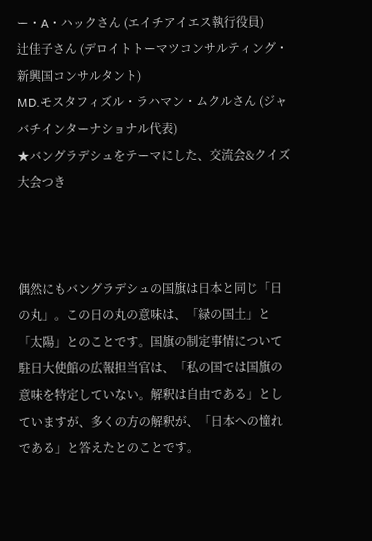ー・A・ハックさん (エイチアイエス執行役員)
辻佳子さん (デロイトトーマツコンサルティング・新興国コンサルタント)
MD.モスタフィズル・ラハマン・ムクルさん (ジャバチインターナショナル代表)
★バングラデシュをテーマにした、交流会&クイズ大会つき



偶然にもバングラデシュの国旗は日本と同じ「日の丸」。この日の丸の意味は、「緑の国土」と「太陽」とのことです。国旗の制定事情について駐日大使館の広報担当官は、「私の国では国旗の意味を特定していない。解釈は自由である」としていますが、多くの方の解釈が、「日本への憧れである」と答えたとのことです。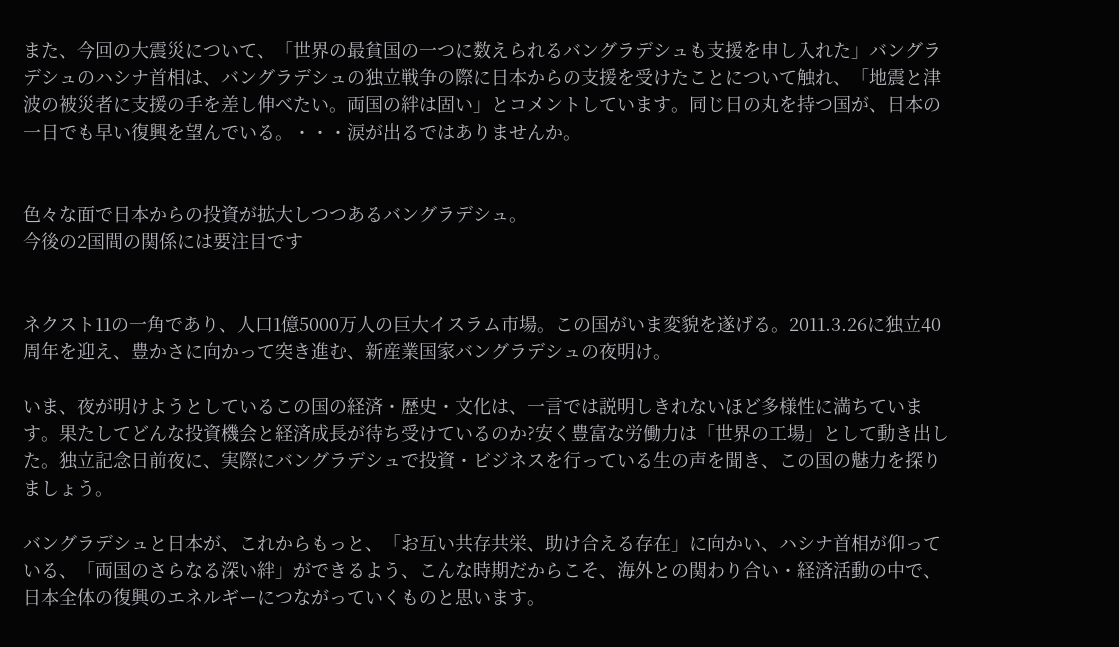また、今回の大震災について、「世界の最貧国の一つに数えられるバングラデシュも支援を申し入れた」バングラデシュのハシナ首相は、バングラデシュの独立戦争の際に日本からの支援を受けたことについて触れ、「地震と津波の被災者に支援の手を差し伸べたい。両国の絆は固い」とコメントしています。同じ日の丸を持つ国が、日本の一日でも早い復興を望んでいる。・・・涙が出るではありませんか。


色々な面で日本からの投資が拡大しつつあるバングラデシュ。
今後の2国間の関係には要注目です


ネクスト11の一角であり、人口1億5000万人の巨大イスラム市場。この国がいま変貌を遂げる。2011.3.26に独立40周年を迎え、豊かさに向かって突き進む、新産業国家バングラデシュの夜明け。

いま、夜が明けようとしているこの国の経済・歴史・文化は、一言では説明しきれないほど多様性に満ちています。果たしてどんな投資機会と経済成長が待ち受けているのか?安く豊富な労働力は「世界の工場」として動き出した。独立記念日前夜に、実際にバングラデシュで投資・ビジネスを行っている生の声を聞き、この国の魅力を探りましょう。

バングラデシュと日本が、これからもっと、「お互い共存共栄、助け合える存在」に向かい、ハシナ首相が仰っている、「両国のさらなる深い絆」ができるよう、こんな時期だからこそ、海外との関わり合い・経済活動の中で、日本全体の復興のエネルギーにつながっていくものと思います。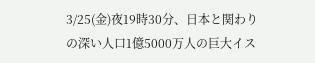3/25(金)夜19時30分、日本と関わりの深い人口1億5000万人の巨大イス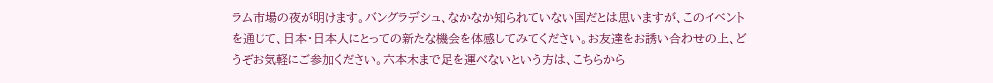ラム市場の夜が明けます。バングラデシュ、なかなか知られていない国だとは思いますが、このイベントを通じて、日本・日本人にとっての新たな機会を体感してみてください。お友達をお誘い合わせの上、どうぞお気軽にご参加ください。六本木まで足を運べないという方は、こちらから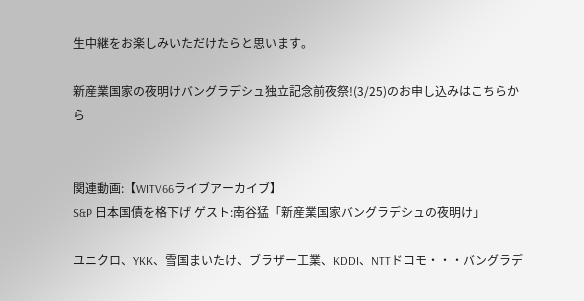生中継をお楽しみいただけたらと思います。

新産業国家の夜明けバングラデシュ独立記念前夜祭!(3/25)のお申し込みはこちらから


関連動画:【WITV66ライブアーカイブ】
S&P 日本国債を格下げ ゲスト:南谷猛「新産業国家バングラデシュの夜明け」

ユニクロ、YKK、雪国まいたけ、ブラザー工業、KDDI、NTTドコモ・・・バングラデ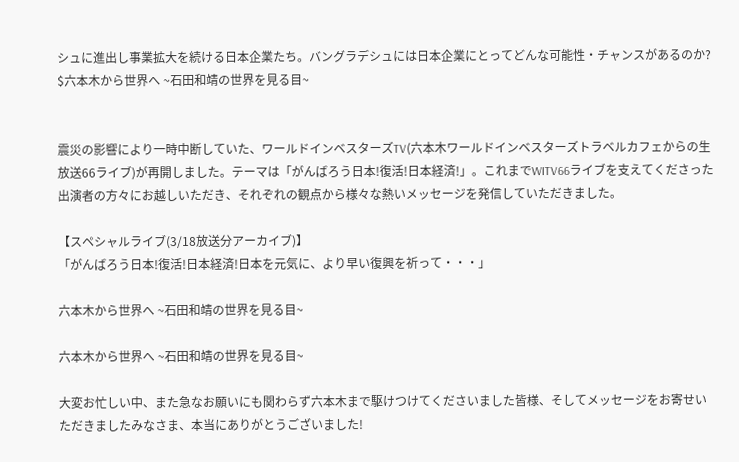シュに進出し事業拡大を続ける日本企業たち。バングラデシュには日本企業にとってどんな可能性・チャンスがあるのか?
$六本木から世界へ ~石田和靖の世界を見る目~


震災の影響により一時中断していた、ワールドインベスターズTV(六本木ワールドインベスターズトラベルカフェからの生放送66ライブ)が再開しました。テーマは「がんばろう日本!復活!日本経済!」。これまでWITV66ライブを支えてくださった出演者の方々にお越しいただき、それぞれの観点から様々な熱いメッセージを発信していただきました。

【スペシャルライブ(3/18放送分アーカイブ)】
「がんばろう日本!復活!日本経済!日本を元気に、より早い復興を祈って・・・」

六本木から世界へ ~石田和靖の世界を見る目~

六本木から世界へ ~石田和靖の世界を見る目~

大変お忙しい中、また急なお願いにも関わらず六本木まで駆けつけてくださいました皆様、そしてメッセージをお寄せいただきましたみなさま、本当にありがとうございました!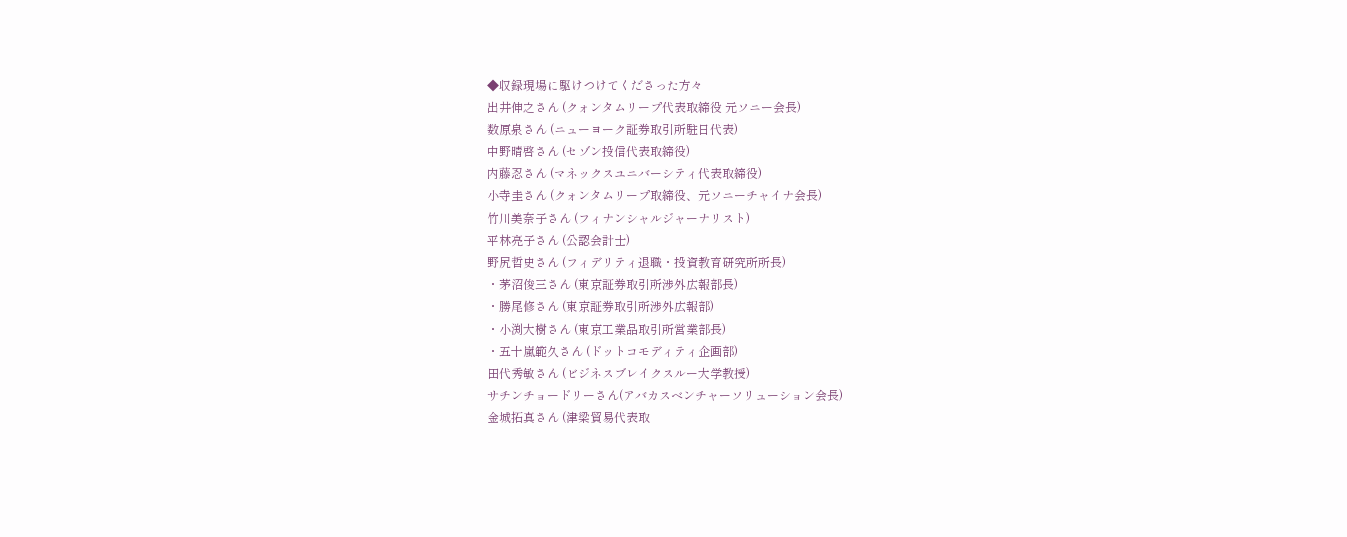◆収録現場に駆けつけてくださった方々
出井伸之さん (クォンタムリープ代表取締役 元ソニー会長)
数原泉さん (ニューヨーク証券取引所駐日代表)
中野晴啓さん (セゾン投信代表取締役)
内藤忍さん (マネックスユニバーシティ代表取締役)
小寺圭さん (クォンタムリープ取締役、元ソニーチャイナ会長)
竹川美奈子さん (フィナンシャルジャーナリスト)
平林亮子さん (公認会計士)
野尻哲史さん (フィデリティ退職・投資教育研究所所長)
・茅沼俊三さん (東京証券取引所渉外広報部長)
・勝尾修さん (東京証券取引所渉外広報部)
・小渕大樹さん (東京工業品取引所営業部長)
・五十嵐範久さん (ドットコモディティ企画部)
田代秀敏さん (ビジネスブレイクスルー大学教授)
サチンチョードリーさん(アバカスベンチャーソリューション会長)
金城拓真さん (津梁貿易代表取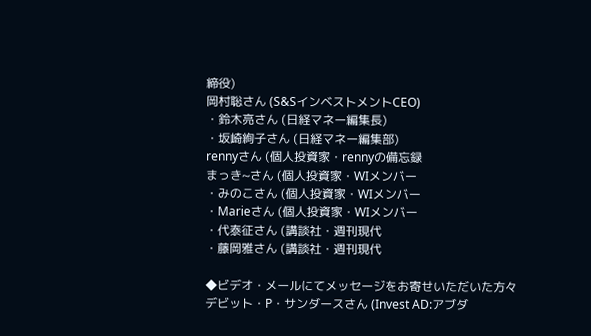締役)
岡村聡さん (S&SインベストメントCEO)
・鈴木亮さん (日経マネー編集長)
・坂崎絢子さん (日経マネー編集部)
rennyさん (個人投資家・rennyの備忘録
まっき~さん (個人投資家・WIメンバー
・みのこさん (個人投資家・WIメンバー
・Marieさん (個人投資家・WIメンバー
・代泰征さん (講談社・週刊現代
・藤岡雅さん (講談社・週刊現代

◆ビデオ・メールにてメッセージをお寄せいただいた方々
デビット・P・サンダースさん (Invest AD:アブダ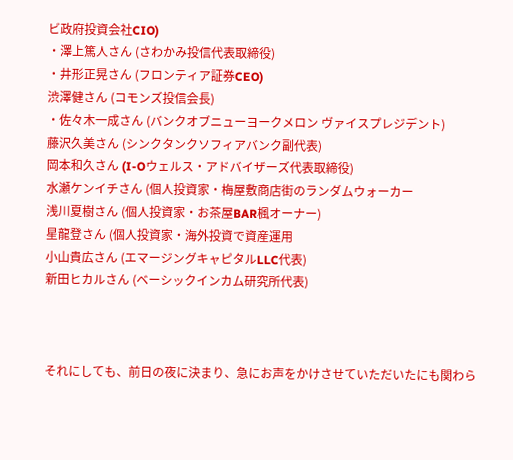ビ政府投資会社CIO)
・澤上篤人さん (さわかみ投信代表取締役)
・井形正晃さん (フロンティア証券CEO)
渋澤健さん (コモンズ投信会長)
・佐々木一成さん (バンクオブニューヨークメロン ヴァイスプレジデント)
藤沢久美さん (シンクタンクソフィアバンク副代表)
岡本和久さん (I-Oウェルス・アドバイザーズ代表取締役)
水瀬ケンイチさん (個人投資家・梅屋敷商店街のランダムウォーカー
浅川夏樹さん (個人投資家・お茶屋BAR楓オーナー)
星龍登さん (個人投資家・海外投資で資産運用
小山貴広さん (エマージングキャピタルLLC代表)
新田ヒカルさん (ベーシックインカム研究所代表)



それにしても、前日の夜に決まり、急にお声をかけさせていただいたにも関わら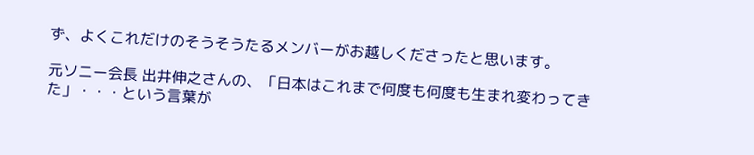ず、よくこれだけのそうそうたるメンバーがお越しくださったと思います。

元ソニー会長 出井伸之さんの、「日本はこれまで何度も何度も生まれ変わってきた」・・・という言葉が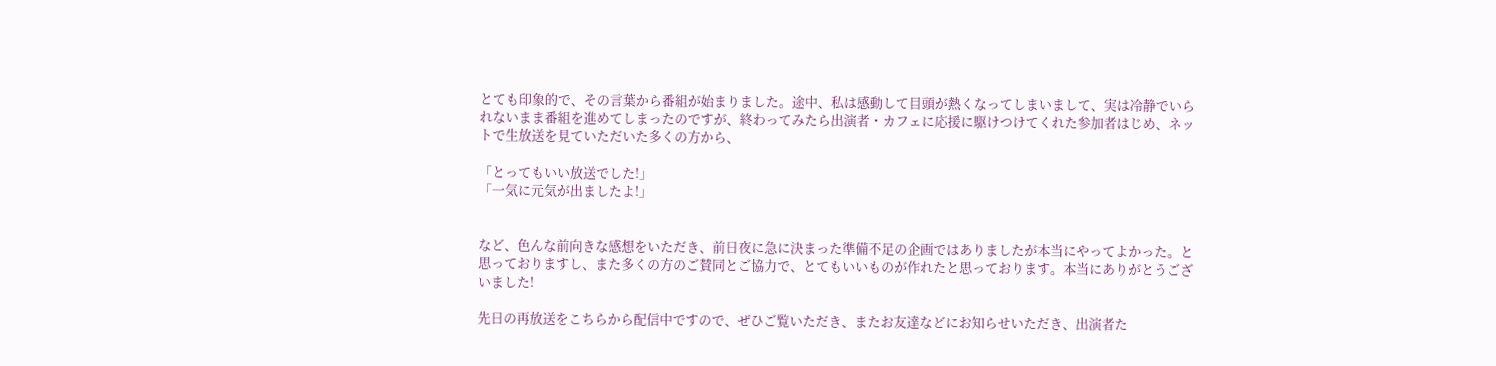とても印象的で、その言葉から番組が始まりました。途中、私は感動して目頭が熱くなってしまいまして、実は冷静でいられないまま番組を進めてしまったのですが、終わってみたら出演者・カフェに応援に駆けつけてくれた参加者はじめ、ネットで生放送を見ていただいた多くの方から、

「とってもいい放送でした!」
「一気に元気が出ましたよ!」


など、色んな前向きな感想をいただき、前日夜に急に決まった準備不足の企画ではありましたが本当にやってよかった。と思っておりますし、また多くの方のご賛同とご協力で、とてもいいものが作れたと思っております。本当にありがとうございました!

先日の再放送をこちらから配信中ですので、ぜひご覧いただき、またお友達などにお知らせいただき、出演者た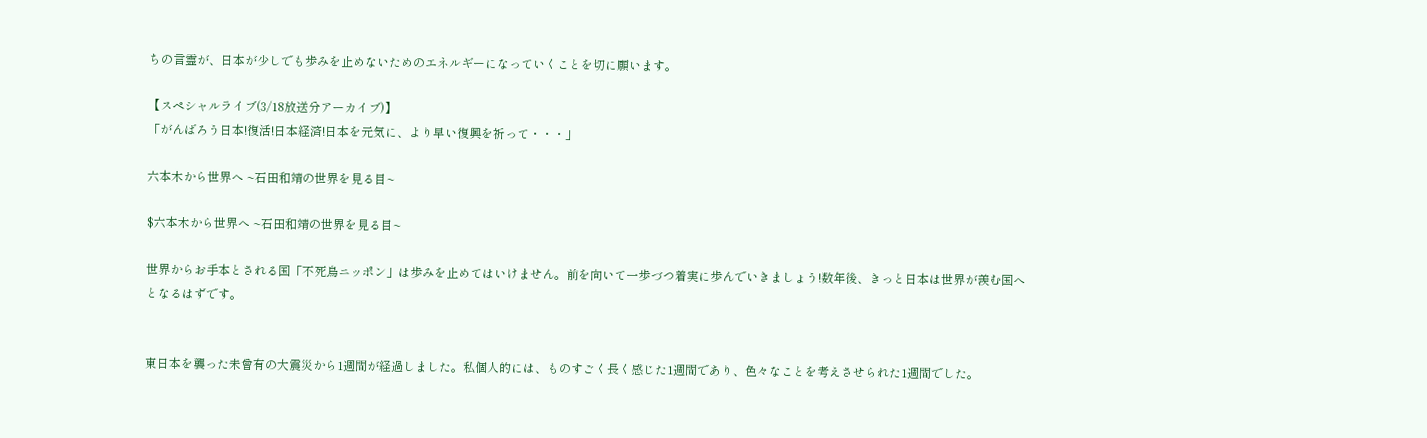ちの言霊が、日本が少しでも歩みを止めないためのエネルギーになっていくことを切に願います。

【スペシャルライブ(3/18放送分アーカイブ)】
「がんばろう日本!復活!日本経済!日本を元気に、より早い復興を祈って・・・」

六本木から世界へ ~石田和靖の世界を見る目~

$六本木から世界へ ~石田和靖の世界を見る目~

世界からお手本とされる国「不死鳥ニッポン」は歩みを止めてはいけません。前を向いて一歩づつ着実に歩んでいきましょう!数年後、きっと日本は世界が羨む国へとなるはずです。


東日本を襲った未曾有の大震災から1週間が経過しました。私個人的には、ものすごく長く感じた1週間であり、色々なことを考えさせられた1週間でした。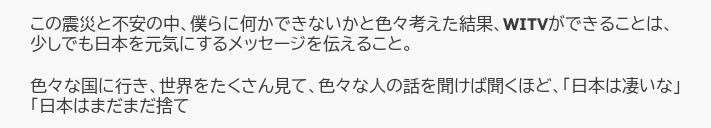この震災と不安の中、僕らに何かできないかと色々考えた結果、WITVができることは、少しでも日本を元気にするメッセージを伝えること。

色々な国に行き、世界をたくさん見て、色々な人の話を聞けば聞くほど、「日本は凄いな」「日本はまだまだ捨て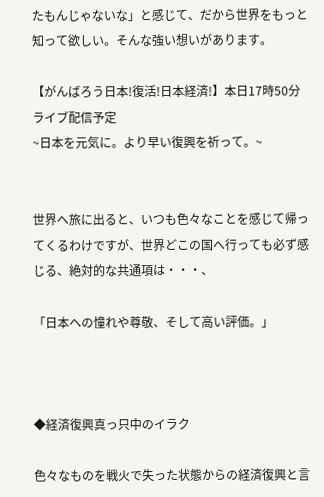たもんじゃないな」と感じて、だから世界をもっと知って欲しい。そんな強い想いがあります。

【がんばろう日本!復活!日本経済!】本日17時50分ライブ配信予定
~日本を元気に。より早い復興を祈って。~


世界へ旅に出ると、いつも色々なことを感じて帰ってくるわけですが、世界どこの国へ行っても必ず感じる、絶対的な共通項は・・・、

「日本への憧れや尊敬、そして高い評価。」



◆経済復興真っ只中のイラク

色々なものを戦火で失った状態からの経済復興と言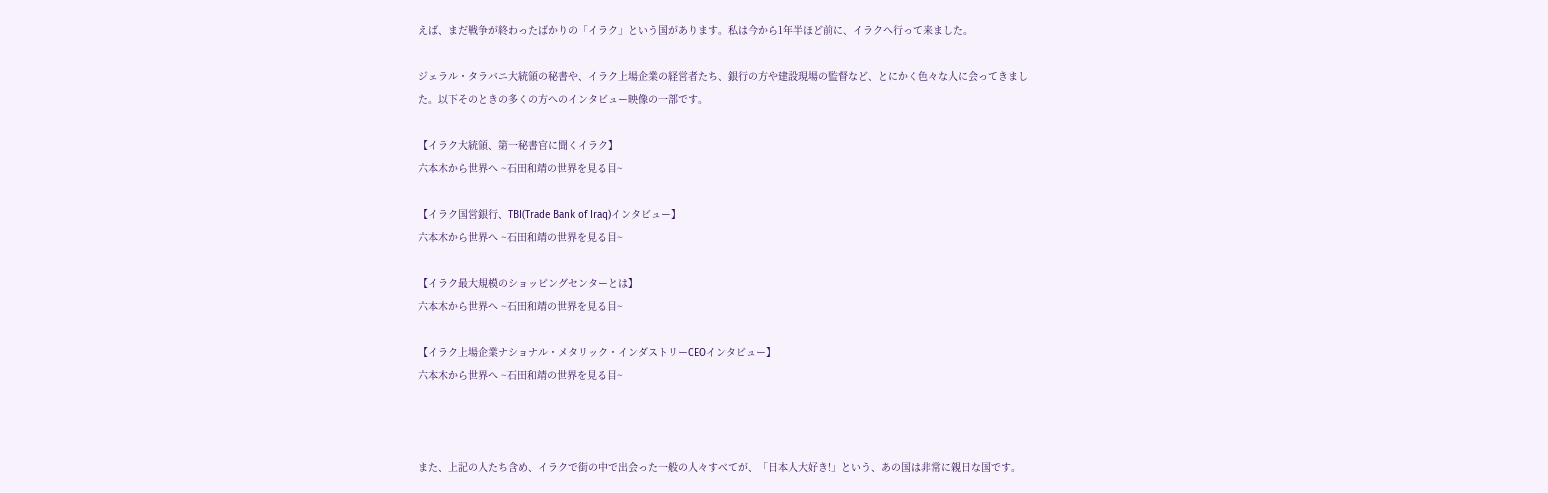えば、まだ戦争が終わったばかりの「イラク」という国があります。私は今から1年半ほど前に、イラクへ行って来ました。

ジェラル・タラバニ大統領の秘書や、イラク上場企業の経営者たち、銀行の方や建設現場の監督など、とにかく色々な人に会ってきました。以下そのときの多くの方へのインタビュー映像の一部です。

【イラク大統領、第一秘書官に聞くイラク】
六本木から世界へ ~石田和靖の世界を見る目~

【イラク国営銀行、TBI(Trade Bank of Iraq)インタビュー】
六本木から世界へ ~石田和靖の世界を見る目~

【イラク最大規模のショッピングセンターとは】
六本木から世界へ ~石田和靖の世界を見る目~

【イラク上場企業ナショナル・メタリック・インダストリーCEOインタビュー】
六本木から世界へ ~石田和靖の世界を見る目~



また、上記の人たち含め、イラクで街の中で出会った一般の人々すべてが、「日本人大好き!」という、あの国は非常に親日な国です。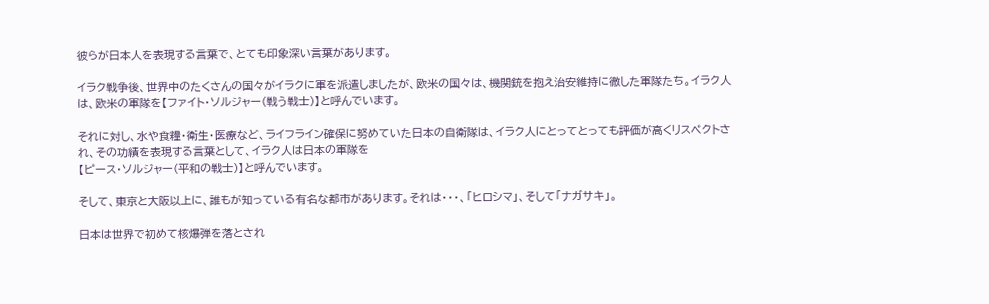彼らが日本人を表現する言葉で、とても印象深い言葉があります。

イラク戦争後、世界中のたくさんの国々がイラクに軍を派遣しましたが、欧米の国々は、機関銃を抱え治安維持に徹した軍隊たち。イラク人は、欧米の軍隊を【ファイト・ソルジャー(戦う戦士)】と呼んでいます。

それに対し、水や食糧・衛生・医療など、ライフライン確保に努めていた日本の自衛隊は、イラク人にとってとっても評価が高くリスペクトされ、その功績を表現する言葉として、イラク人は日本の軍隊を
【ピース・ソルジャー(平和の戦士)】と呼んでいます。

そして、東京と大阪以上に、誰もが知っている有名な都市があります。それは・・・、「ヒロシマ」、そして「ナガサキ」。

日本は世界で初めて核爆弾を落とされ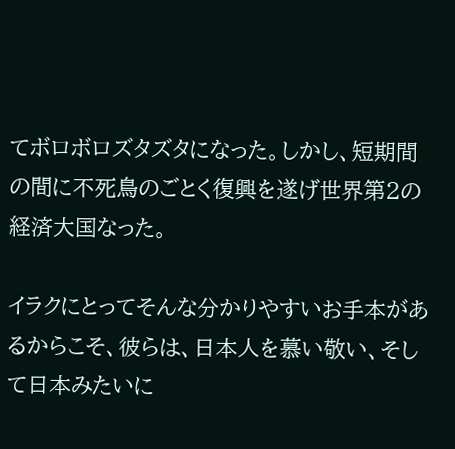てボロボロズタズタになった。しかし、短期間の間に不死鳥のごとく復興を遂げ世界第2の経済大国なった。

イラクにとってそんな分かりやすいお手本があるからこそ、彼らは、日本人を慕い敬い、そして日本みたいに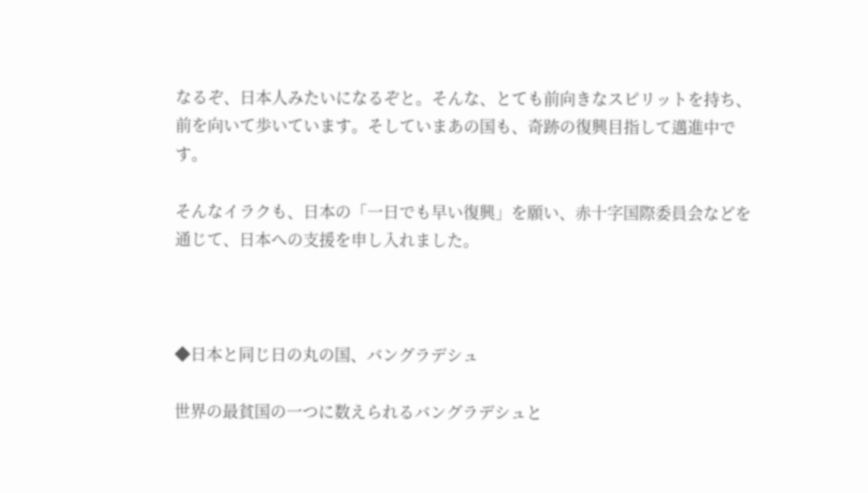なるぞ、日本人みたいになるぞと。そんな、とても前向きなスピリットを持ち、前を向いて歩いています。そしていまあの国も、奇跡の復興目指して邁進中です。

そんなイラクも、日本の「一日でも早い復興」を願い、赤十字国際委員会などを通じて、日本への支援を申し入れました。



◆日本と同じ日の丸の国、バングラデシュ

世界の最貧国の一つに数えられるバングラデシュと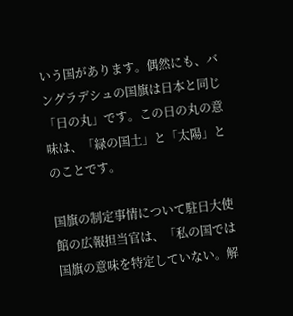いう国があります。偶然にも、バングラデシュの国旗は日本と同じ「日の丸」です。この日の丸の意味は、「緑の国土」と「太陽」とのことです。

国旗の制定事情について駐日大使館の広報担当官は、「私の国では国旗の意味を特定していない。解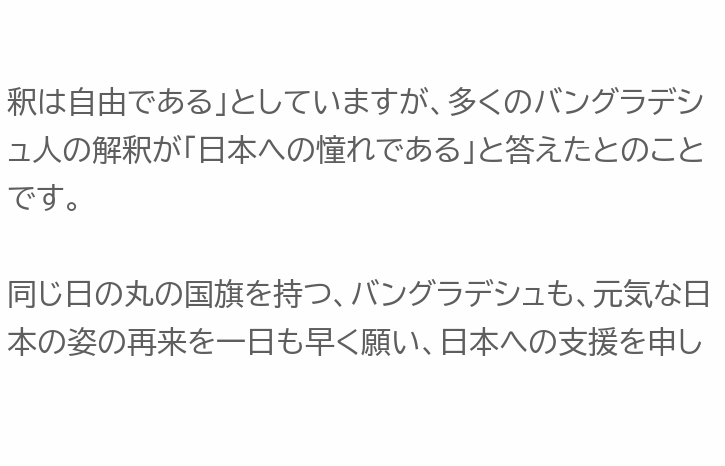釈は自由である」としていますが、多くのバングラデシュ人の解釈が「日本への憧れである」と答えたとのことです。

同じ日の丸の国旗を持つ、バングラデシュも、元気な日本の姿の再来を一日も早く願い、日本への支援を申し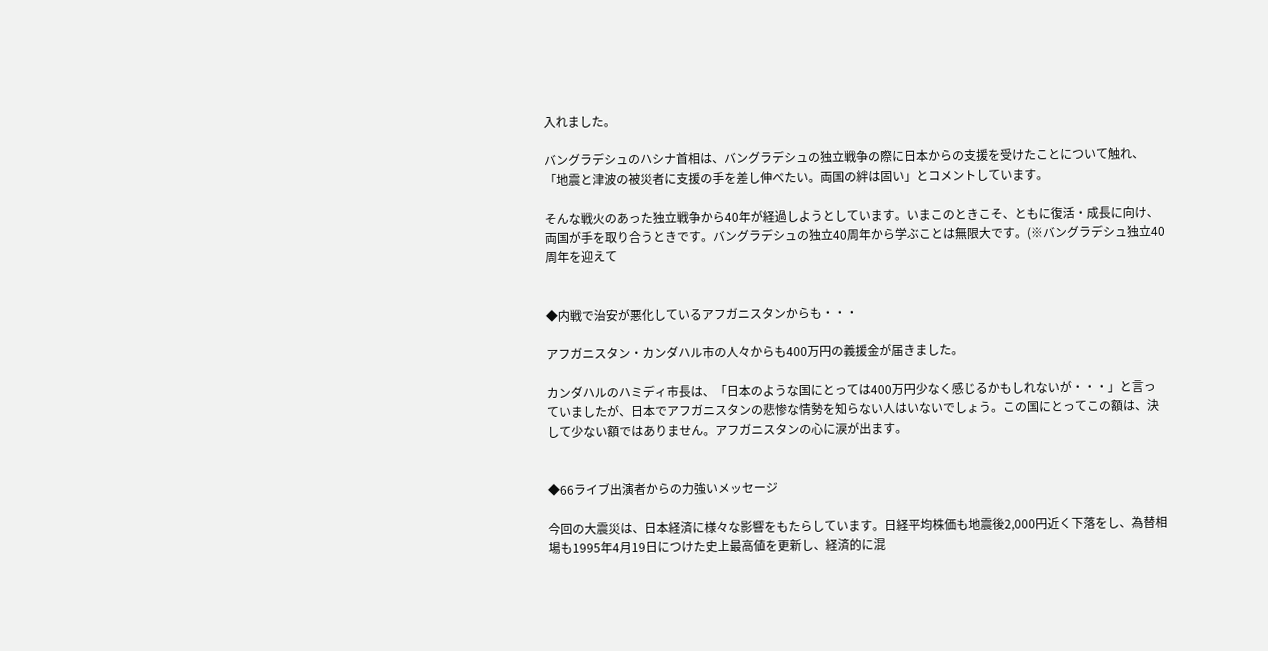入れました。

バングラデシュのハシナ首相は、バングラデシュの独立戦争の際に日本からの支援を受けたことについて触れ、「地震と津波の被災者に支援の手を差し伸べたい。両国の絆は固い」とコメントしています。

そんな戦火のあった独立戦争から40年が経過しようとしています。いまこのときこそ、ともに復活・成長に向け、両国が手を取り合うときです。バングラデシュの独立40周年から学ぶことは無限大です。(※バングラデシュ独立40周年を迎えて


◆内戦で治安が悪化しているアフガニスタンからも・・・

アフガニスタン・カンダハル市の人々からも400万円の義援金が届きました。

カンダハルのハミディ市長は、「日本のような国にとっては400万円少なく感じるかもしれないが・・・」と言っていましたが、日本でアフガニスタンの悲惨な情勢を知らない人はいないでしょう。この国にとってこの額は、決して少ない額ではありません。アフガニスタンの心に涙が出ます。


◆66ライブ出演者からの力強いメッセージ

今回の大震災は、日本経済に様々な影響をもたらしています。日経平均株価も地震後2,000円近く下落をし、為替相場も1995年4月19日につけた史上最高値を更新し、経済的に混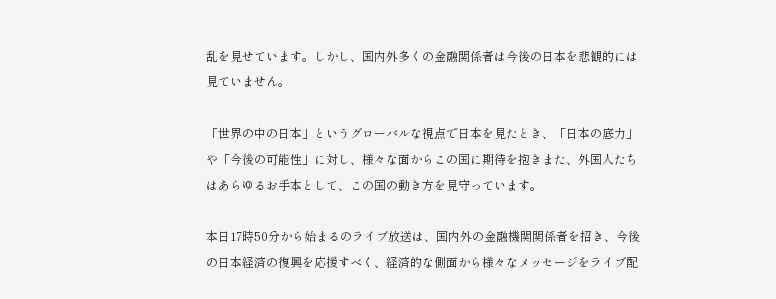乱を見せています。しかし、国内外多くの金融関係者は今後の日本を悲観的には見ていません。

「世界の中の日本」というグローバルな視点で日本を見たとき、「日本の底力」や「今後の可能性」に対し、様々な面からこの国に期待を抱きまた、外国人たちはあらゆるお手本として、この国の動き方を見守っています。

本日17時50分から始まるのライブ放送は、国内外の金融機関関係者を招き、今後の日本経済の復興を応援すべく、経済的な側面から様々なメッセージをライブ配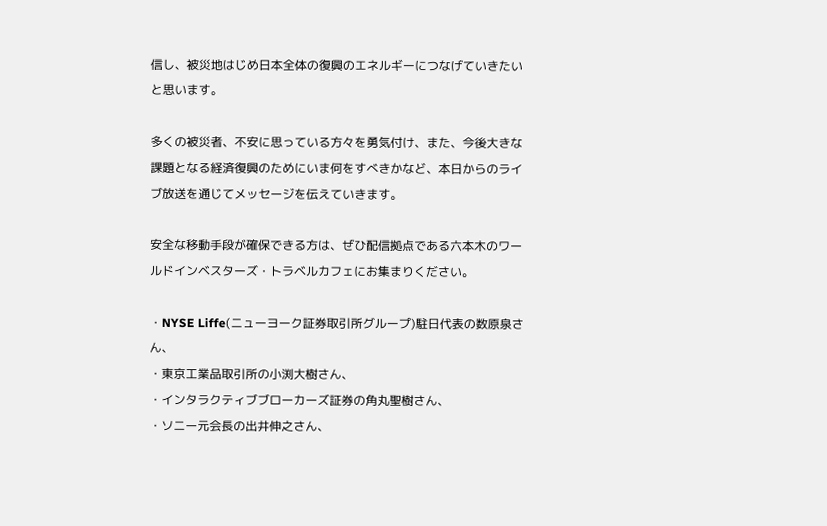信し、被災地はじめ日本全体の復興のエネルギーにつなげていきたいと思います。

多くの被災者、不安に思っている方々を勇気付け、また、今後大きな課題となる経済復興のためにいま何をすべきかなど、本日からのライブ放送を通じてメッセージを伝えていきます。

安全な移動手段が確保できる方は、ぜひ配信拠点である六本木のワールドインベスターズ・トラベルカフェにお集まりください。

・NYSE Liffe(ニューヨーク証券取引所グループ)駐日代表の数原泉さん、
・東京工業品取引所の小渕大樹さん、
・インタラクティブブローカーズ証券の角丸聖樹さん、
・ソニー元会長の出井伸之さん、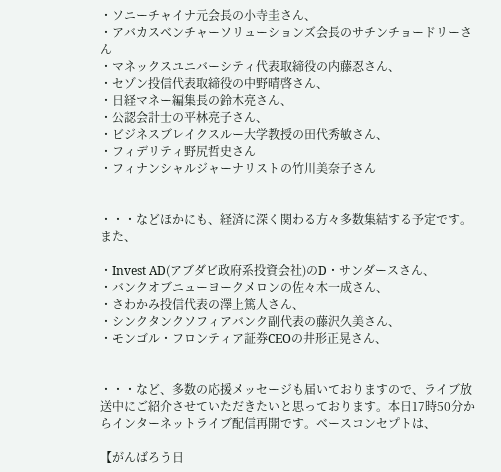・ソニーチャイナ元会長の小寺圭さん、
・アバカスベンチャーソリューションズ会長のサチンチョードリーさん
・マネックスユニバーシティ代表取締役の内藤忍さん、
・セゾン投信代表取締役の中野晴啓さん、
・日経マネー編集長の鈴木亮さん、
・公認会計士の平林亮子さん、
・ビジネスブレイクスルー大学教授の田代秀敏さん、
・フィデリティ野尻哲史さん
・フィナンシャルジャーナリストの竹川美奈子さん


・・・などほかにも、経済に深く関わる方々多数集結する予定です。また、

・Invest AD(アブダビ政府系投資会社)のD・サンダースさん、
・バンクオブニューヨークメロンの佐々木一成さん、
・さわかみ投信代表の澤上篤人さん、
・シンクタンクソフィアバンク副代表の藤沢久美さん、
・モンゴル・フロンティア証券CEOの井形正晃さん、


・・・など、多数の応援メッセージも届いておりますので、ライブ放送中にご紹介させていただきたいと思っております。本日17時50分からインターネットライブ配信再開です。ベースコンセプトは、

【がんばろう日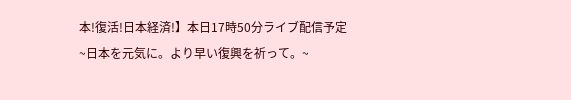本!復活!日本経済!】本日17時50分ライブ配信予定
~日本を元気に。より早い復興を祈って。~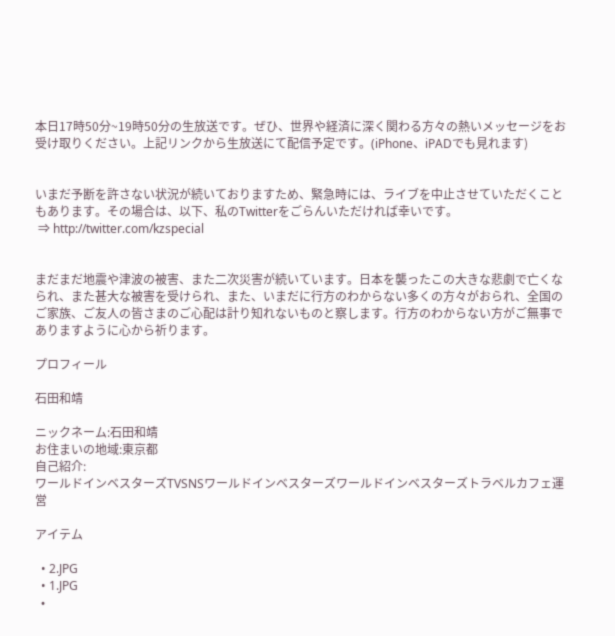本日17時50分~19時50分の生放送です。ぜひ、世界や経済に深く関わる方々の熱いメッセージをお受け取りください。上記リンクから生放送にて配信予定です。(iPhone、iPADでも見れます)


いまだ予断を許さない状況が続いておりますため、緊急時には、ライブを中止させていただくこともあります。その場合は、以下、私のTwitterをごらんいただければ幸いです。
 ⇒ http://twitter.com/kzspecial


まだまだ地震や津波の被害、また二次災害が続いています。日本を襲ったこの大きな悲劇で亡くなられ、また甚大な被害を受けられ、また、いまだに行方のわからない多くの方々がおられ、全国のご家族、ご友人の皆さまのご心配は計り知れないものと察します。行方のわからない方がご無事でありますように心から祈ります。

プロフィール

石田和靖

ニックネーム:石田和靖
お住まいの地域:東京都
自己紹介:
ワールドインベスターズTVSNSワールドインベスターズワールドインベスターズトラベルカフェ運営

アイテム

  • 2.JPG
  • 1.JPG
  •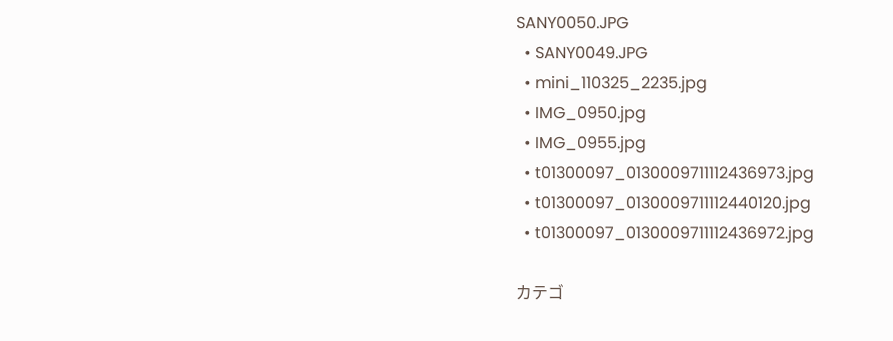SANY0050.JPG
  • SANY0049.JPG
  • mini_110325_2235.jpg
  • IMG_0950.jpg
  • IMG_0955.jpg
  • t01300097_0130009711112436973.jpg
  • t01300097_0130009711112440120.jpg
  • t01300097_0130009711112436972.jpg

カテゴ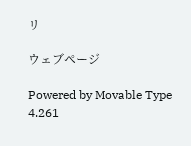リ

ウェブページ

Powered by Movable Type 4.261